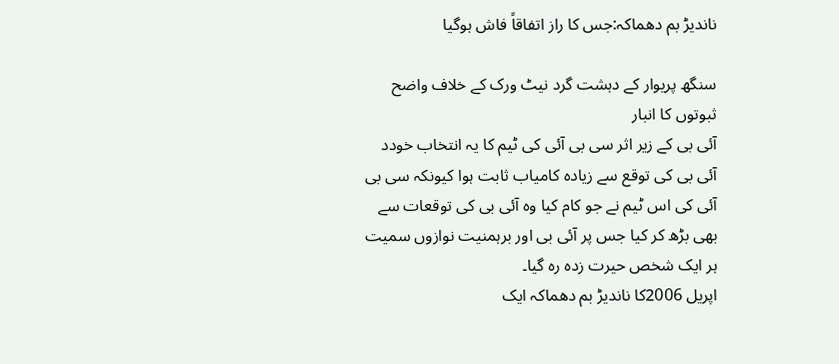ناندیڑ بم دھماکہ:جس کا راز اتفاقاً فاش ہوگیا

سنگھ پریوار کے دہشت گرد نیٹ ورک کے خلاف واضح ثبوتوں کا انبار
آئی بی کے زیر اثر سی بی آئی کی ٹیم کا یہ انتخاب خودد آئی بی کی توقع سے زیادہ کامیاب ثابت ہوا کیونکہ سی بی آئی کی اس ٹیم نے جو کام کیا وہ آئی بی کی توقعات سے بھی بڑھ کر کیا جس پر آئی بی اور برہمنیت نوازوں سمیت ہر ایک شخص حیرت زدہ رہ گیا۔
اپریل 2006کا ناندیڑ بم دھماکہ ایک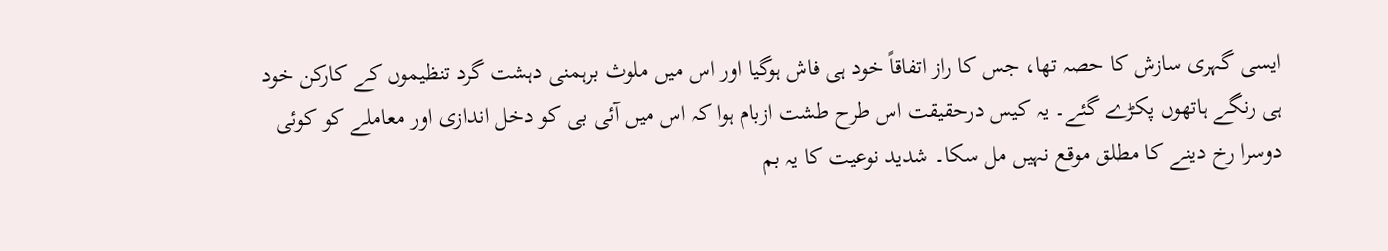ایسی گہری سازش کا حصہ تھا، جس کا راز اتفاقاً خود ہی فاش ہوگیا اور اس میں ملوث برہمنی دہشت گرد تنظیموں کے کارکن خود ہی رنگے ہاتھوں پکڑے گئے۔ یہ کیس درحقیقت اس طرح طشت ازبام ہوا کہ اس میں آئی بی کو دخل اندازی اور معاملے کو کوئی دوسرا رخ دینے کا مطلق موقع نہیں مل سکا۔ شدید نوعیت کا یہ بم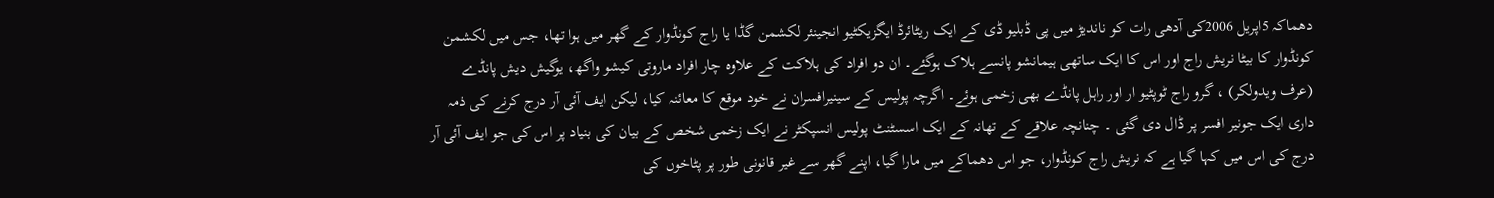دھماکہ 5اپریل 2006کی آدھی رات کو ناندیڑ میں پی ڈبلیو ڈی کے ایک ریٹائرڈ ایگزیکٹیو انجینئر لکشمن گڈا یا راج کونڈوار کے گھر میں ہوا تھا، جس میں لکشمن کونڈوار کا بیٹا نریش راج اور اس کا ایک ساتھی ہیمانشو پانسے ہلاک ہوگئے۔ ان دو افراد کی ہلاکت کے علاوہ چار افراد ماروتی کیشو واگھ، یوگیش دیش پانڈے (عرف ویدولکر) ، گرو راج ٹوپٹیو ار اور راہل پانڈے بھی زخمی ہوئے۔ اگرچہ پولیس کے سینیرافسران نے خود موقع کا معائنہ کیا، لیکن ایف آئی آر درج کرنے کی ذمہ داری ایک جونیر افسر پر ڈال دی گئی ۔ چنانچہ علاقے کے تھانہ کے ایک اسسٹنٹ پولیس انسپکٹر نے ایک زخمی شخص کے بیان کی بنیاد پر اس کی جو ایف آئی آر درج کی اس میں کہا گیا ہے کہ نریش راج کونڈوار، جو اس دھماکے میں مارا گیا، اپنے گھر سے غیر قانونی طور پر پٹاخوں کی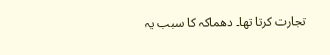تجارت کرتا تھا۔ دھماکہ کا سبب یہ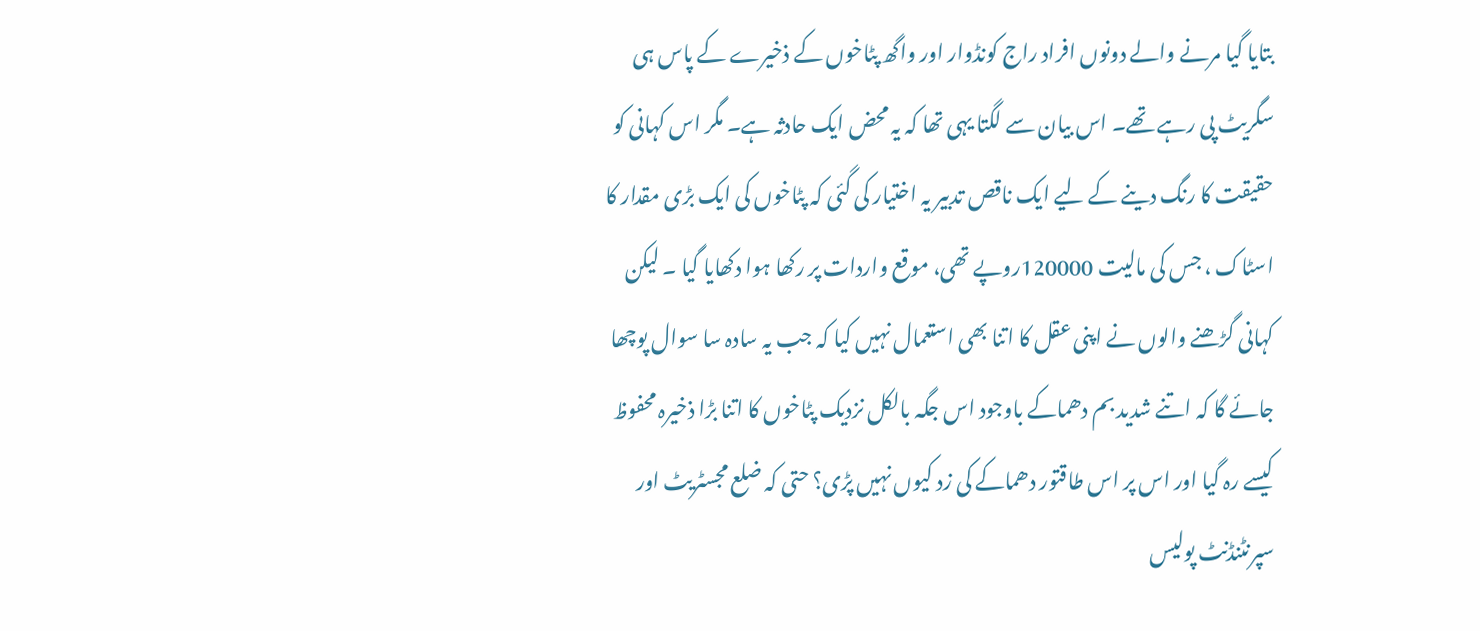بتایا گیا مرنے والے دونوں افراد راج کونڈوار اور واگھ پٹاخوں کے ذخیرے کے پاس ہی سگریٹ پی رہے تھے۔ اس بیان سے لگتا یہی تھا کہ یہ محض ایک حادثہ ہے۔ مگر اس کہانی کو حقیقت کا رنگ دینے کے لیے ایک ناقص تدبیر یہ اختیار کی گئی کہ پٹاخوں کی ایک بڑی مقدار کا اسٹاک ، جس کی مالیت 120000روپے تھی، موقع واردات پر رکھا ہوا دکھایا گیا ۔ لیکن کہانی گڑھنے والوں نے اپنی عقل کا اتنا بھی استعمال نہیں کیا کہ جب یہ سادہ سا سوال پوچھا جائے گا کہ اتنے شدید بم دھماکے باوجود اس جگہ بالکل نزدیک پٹاخوں کا اتنا بڑا ذخیرہ محفوظ کیسے رہ گیا اور اس پر اس طاقتور دھماکے کی زد کیوں نہیں پڑی؟ حتی کہ ضلع مجسٹریٹ اور سپرنٹنڈنٹ پولیس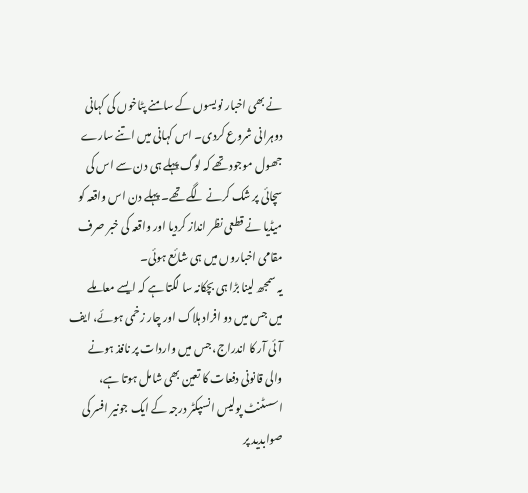نے بھی اخبار نویسوں کے سامنے پٹاخوں کی کہانی دوہرانی شروع کردی۔ اس کہانی میں اتنے سارے جھول موجود تھے کہ لوگ پہلے ہی دن سے اس کی سچائی پر شک کرنے لگے تھے۔ پہلے دن اس واقعہ کو میڈیا نے قطعی نظر انداز کردیا اور واقعہ کی خبر صرف مقامی اخباروں میں ہی شائع ہوئی۔
یہ سمجھ لینا بڑا ہی بچکانہ سا لگتا ہے کہ ایسے معاملے میں جس میں دو افراد ہلاک اور چار زخمی ہوئے، ایف آئی آر کا اندراج، جس میں واردات پر نافذ ہونے والی قانونی دفعات کا تعین بھی شامل ہوتا ہے، اسسٹنٹ پولیس انسپکٹر درجہ کے ایک جونیر افسر کی صوابدید پر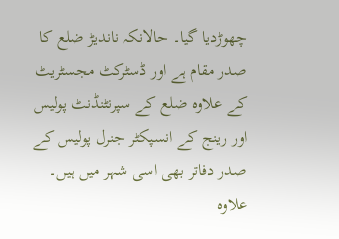چھوڑدیا گیا۔ حالانکہ ناندیڑ ضلع کا صدر مقام ہے اور ڈسٹرکٹ مجسٹریٹ کے علاوہ ضلع کے سپرنٹنڈنٹ پولیس اور رینج کے انسپکٹر جنرل پولیس کے صدر دفاتر بھی اسی شہر میں ہیں۔ علاوہ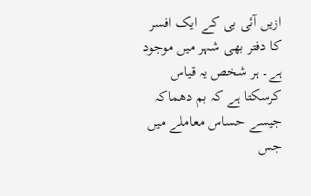ازیں آئی بی کے ایک افسر کا دفتر بھی شہر میں موجود ہے۔ ہر شخص یہ قیاس کرسکتا ہے کہ بم دھماکہ جیسے حساس معاملے میں جس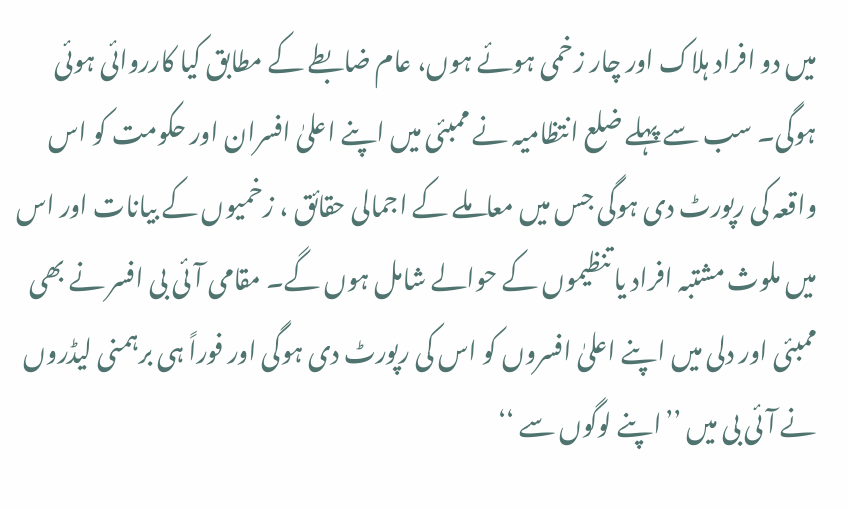میں دو افراد ہلاک اور چار زخمی ہوئے ہوں، عام ضابطے کے مطابق کیا کارروائی ہوئی ہوگی۔ سب سے پہلے ضلع انتظامیہ نے ممبئی میں اپنے اعلیٰ افسران اور حکومت کو اس واقعہ کی رپورٹ دی ہوگی جس میں معاملے کے اجمالی حقائق ، زخمیوں کے بیانات اور اس میں ملوث مشتبہ افراد یا تنظیموں کے حوالے شامل ہوں گے۔ مقامی آئی بی افسر نے بھی ممبئی اور دلی میں اپنے اعلیٰ افسروں کو اس کی رپورٹ دی ہوگی اور فوراً ہی برہمنی لیڈروں نے آئی بی میں ’’اپنے لوگوں سے ‘‘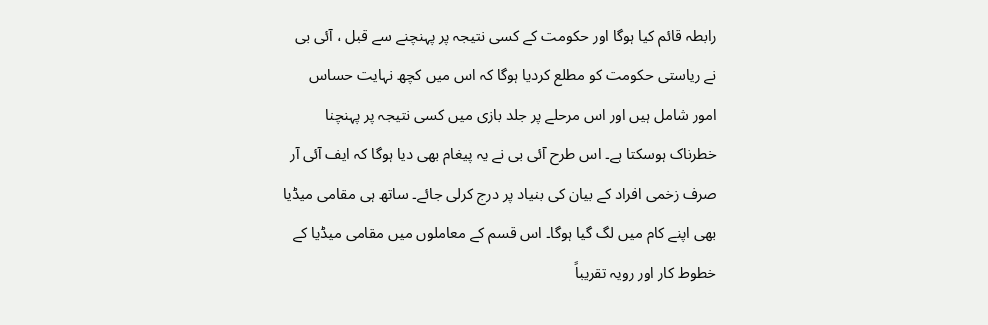رابطہ قائم کیا ہوگا اور حکومت کے کسی نتیجہ پر پہنچنے سے قبل ، آئی بی نے ریاستی حکومت کو مطلع کردیا ہوگا کہ اس میں کچھ نہایت حساس امور شامل ہیں اور اس مرحلے پر جلد بازی میں کسی نتیجہ پر پہنچنا خطرناک ہوسکتا ہے۔ اس طرح آئی بی نے یہ پیغام بھی دیا ہوگا کہ ایف آئی آر صرف زخمی افراد کے بیان کی بنیاد پر درج کرلی جائے۔ ساتھ ہی مقامی میڈیا بھی اپنے کام میں لگ گیا ہوگا۔ اس قسم کے معاملوں میں مقامی میڈیا کے خطوط کار اور رویہ تقریباً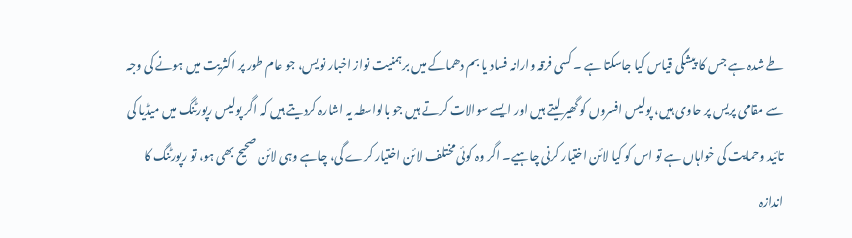طے شدہ ہے جس کا پیشگی قیاس کیا جاسکتا ہے ۔ کسی فرقہ وارانہ فساد یا بم دھماکے میں برہمنیت نواز اخبار نویس، جو عام طور پر اکثریت میں ہونے کی وجہ سے مقامی پریس پر حاوی ہیں، پولیس افسروں کو گھیر لیتے ہیں اور ایسے سوالات کرتے ہیں جو بالواسطہ یہ اشارہ کردیتے ہیں کہ اگر پولیس رپورٹنگ میں میڈیا کی تائید وحمایت کی خواہاں ہے تو اس کو کیا لائن اختیار کرنی چاہیے۔ اگر وہ کوئی مختلف لائن اختیار کرے گی، چاہے وہی لائن صحیح بھی ہو، تو رپورٹنگ کا اندازہ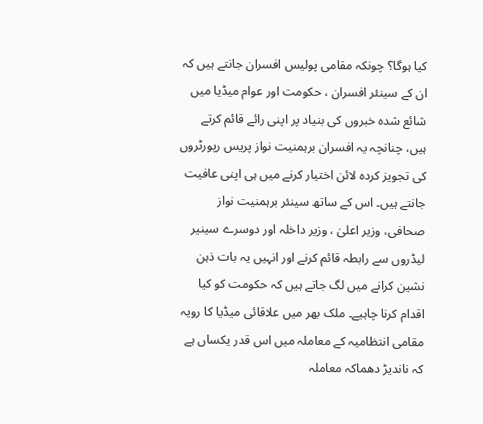کیا ہوگا؟ چونکہ مقامی پولیس افسران جانتے ہیں کہ ان کے سینئر افسران ، حکومت اور عوام میڈیا میں شائع شدہ خبروں کی بنیاد پر اپنی رائے قائم کرتے ہیں، چنانچہ یہ افسران برہمنیت نواز پریس رپورٹروں کی تجویز کردہ لائن اختیار کرنے میں ہی اپنی عافیت جانتے ہیں۔ اس کے ساتھ سینئر برہمنیت نواز صحافی، وزیر اعلیٰ ، وزیر داخلہ اور دوسرے سینیر لیڈروں سے رابطہ قائم کرنے اور انہیں یہ بات ذہن نشین کرانے میں لگ جاتے ہیں کہ حکومت کو کیا اقدام کرنا چاہیے۔ ملک بھر میں علاقائی میڈیا کا رویہ مقامی انتظامیہ کے معاملہ میں اس قدر یکساں ہے کہ ناندیڑ دھماکہ معاملہ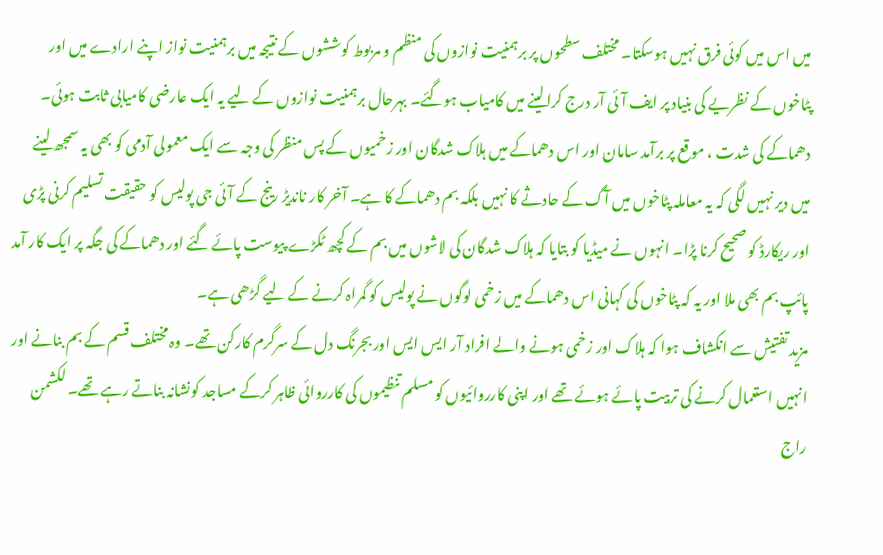میں اس میں کوئی فرق نہیں ہوسکتا۔ مختلف سطحوں پر برہمنیت نوازوں کی منظم و مربوط کوششوں کے نتیجہ میں برہمنیت نواز اپنے ارادے میں اور پٹاخوں کے نظریے کی بنیاد پر ایف آئی آر درج کرالینے میں کامیاب ہوگئے۔ بہرحال برہمنیت نوازوں کے لیے یہ ایک عارضی کامیابی ثابت ہوئی۔ دھماکے کی شدت ، موقع پر برآمد سامان اور اس دھماکے میں ہلاک شدگان اور زخمیوں کے پس منظر کی وجہ سے ایک معمولی آدمی کو بھی یہ سمجھ لینے میں دیر نہیں لگی کہ یہ معاملہ پٹاخوں میں آگ کے حادثے کا نہیں بلکہ بم دھماکے کا ہے۔ آخر کار ناندیڑ رینج کے آئی جی پولیس کو حقیقت تسلیم کرنی پڑی اور ریکارڈ کو صحیح کرنا پڑا۔ انہوں نے میڈیا کو بتایا کہ ہلاک شدگان کی لاشوں میں بم کے کچھ ٹکڑے پیوست پائے گئے اور دھماکے کی جگہ پر ایک کار آمد پائپ بم بھی ملا اور یہ کہ پٹاخوں کی کہانی اس دھماکے میں زخمی لوگوں نے پولیس کو گمراہ کرنے کے لیے گڑھی ہے۔
مزید تفتیش سے انکشاف ہوا کہ ہلاک اور زخمی ہونے والے افراد آر ایس ایس اور بجرنگ دل کے سرگرم کارکن تھے۔ وہ مختلف قسم کے بم بنانے اور انہیں استعمال کرنے کی تربیت پائے ہوئے تھے اور اپنی کارروائیوں کو مسلم تنظیموں کی کارروائی ظاہر کرکے مساجد کونشانہ بناتے رہے تھے۔ لکشمن راج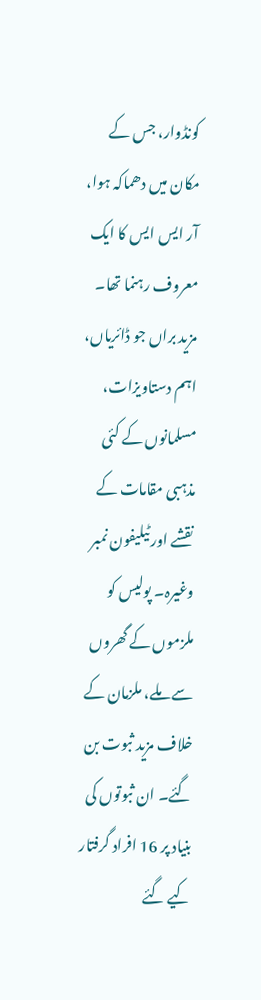کونڈوار، جس کے مکان میں دھماکہ ہوا، آر ایس ایس کا ایک معروف رہنما تھا۔ مزید براں جو ڈائریاں، اہم دستاویزات، مسلمانوں کے کئی مذہبی مقامات کے نقشے اور ٹیلیفون نمبر وغیرہ۔ پولیس کو ملزموں کے گھروں سے ملے، ملزمان کے خلاف مزید ثبوت بن گئے۔ ان ثبوتوں کی بنیاد پر 16 افراد گرفتار کیے گئے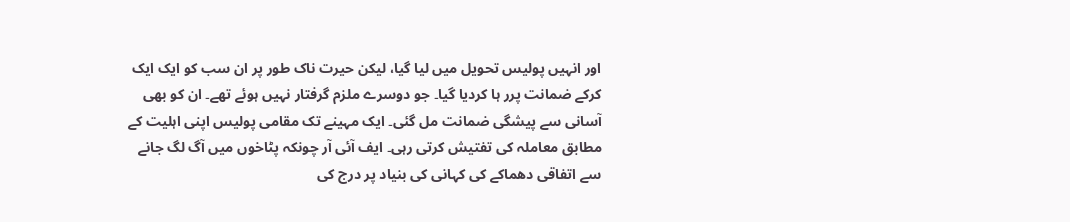اور انہیں پولیس تحویل میں لیا گیا، لیکن حیرت ناک طور پر ان سب کو ایک ایک کرکے ضمانت پرر ہا کردیا گیا۔ جو دوسرے ملزم گرفتار نہیں ہوئے تھے۔ ان کو بھی آسانی سے پیشگی ضمانت مل گئی۔ ایک مہینے تک مقامی پولیس اپنی اہلیت کے مطابق معاملہ کی تفتیش کرتی رہی۔ ایف آئی آر چونکہ پٹاخوں میں آگ لگ جانے سے اتفاقی دھماکے کی کہانی کی بنیاد پر درج کی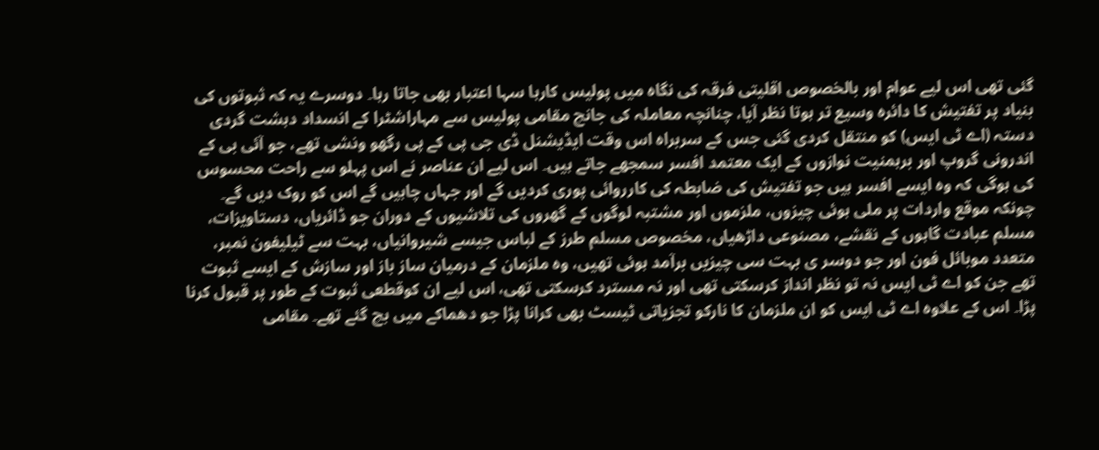گئی تھی اس لیے عوام اور بالخصوص اقلیتی فرقہ کی نگاہ میں پولیس کارہا سہا اعتبار بھی جاتا رہا۔ دوسرے یہ کہ ثبوتوں کی بنیاد پر تفتیش کا دائرہ وسیع تر ہوتا نظر آیا، چنانچہ معاملہ کی جانچ مقامی پولیس سے مہاراشٹرا کے انسداد دہشت گردی دستہ (اے ٹی ایس) کو منتقل کردی گئی جس کے سربراہ اس وقت ایڈیشنل ڈی جی پی کے پی رگھو ونشی تھے، جو آئی بی کے اندرونی گروپ اور برہمنیت نوازوں کے ایک معتمد افسر سمجھے جاتے ہیں۔ اس لیے ان عناصر نے اس پہلو سے راحت محسوس کی ہوگی کہ وہ ایسے افسر ہیں جو تفتیش کی ضابطہ کی کارروائی پوری کردیں گے اور جہاں چاہیں گے اس کو روک دیں گے۔
چونکہ موقع واردات پر ملی ہوئی چیزوں، ملزموں اور مشتبہ لوگوں کے گھروں کی تلاشیوں کے دوران جو ڈائریاں، دستاویزات، مسلم عبادت گاہوں کے نقشے، مصنوعی داڑھیاں، مخصوص مسلم طرز کے لباس جیسے شیروانیاں، بہت سے ٹیلیفون نمبر، متعدد موبائل فون اور جو دوسر ی بہت سی چیزیں برآمد ہوئی تھیں، وہ ملزمان کے درمیان ساز باز اور سازش کے ایسے ثبوت تھے جن کو اے ٹی ایس نہ تو نظر انداز کرسکتی تھی اور نہ مسترد کرسکتی تھی، اس لیے ان کوقطعی ثبوت کے طور پر قبول کرنا پڑا۔ اس کے علاوہ اے ٹی ایس کو ان ملزمان کا نارکو تجزیاتی ٹیسٹ بھی کرانا پڑا جو دھماکے میں بچ گئے تھے۔ مقامی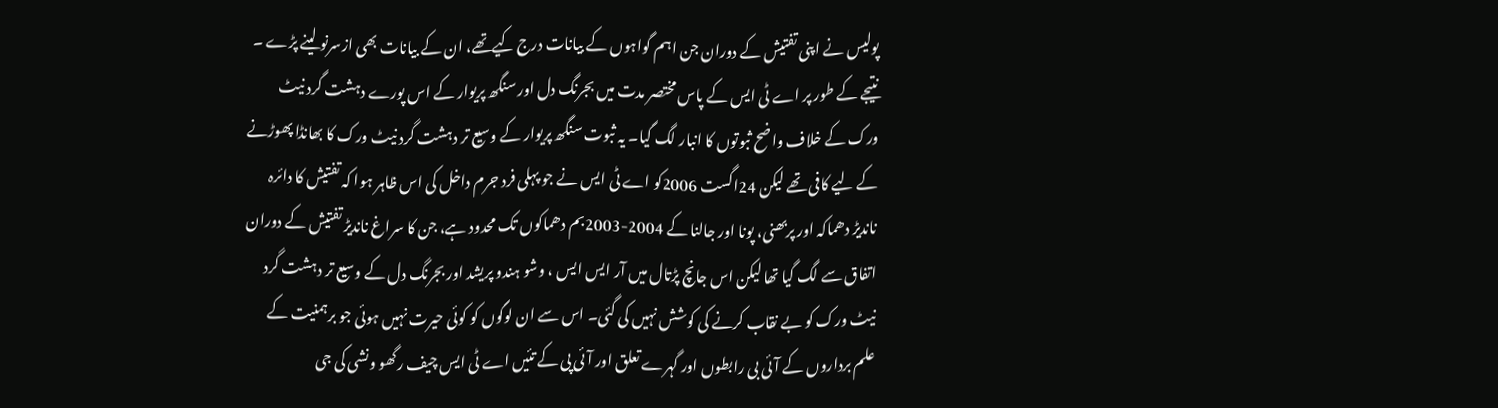پولیس نے اپنی تفتیش کے دوران جن اہم گواہوں کے بیانات درج کیےتھے، ان کے بیانات بھی ازسرنو لینے پڑے ۔ نتیجے کے طور پر اے ٹی ایس کے پاس مختصر مدت میں بجرنگ دل اور سنگھ پریوار کے اس پورے دہشت گرد نیٹ ورک کے خلاف واضح ثبوتوں کا انبار لگ گیا۔ یہ ثبوت سنگھ پریوار کے وسیع تر دہشت گرد نیٹ ورک کا بھانڈا پھوڑنے کے لیے کافی تھے لیکن 24اگست 2006کو اے ٹی ایس نے جو پہلی فرد جرم داخل کی اس ظاہر ہوا کہ تفتیش کا دائرہ ناندیڑ دھماکہ اور پربھنی، پونا اور جالنا کے 2004-2003بم دھماکوں تک محدود ہے، جن کا سراغ ناندیڑ تفتیش کے دوران اتفاق سے لگ گیا تھا لیکن اس جانچ پڑتال میں آر ایس ایس ، وشو ہندو پریشد اور بجرنگ دل کے وسیع تر دہشت گرد نیٹ ورک کو بے نقاب کرنے کی کوشش نہیں کی گئی۔ اس سے ان لوگوں کو کوئی حیرت نہیں ہوئی جو برہمنیت کے علم برداروں کے آئی بی رابطوں اور گہرے تعلق اور آئی پی کے تئیں اے ٹی ایس چیف رگھو ونشی کی جی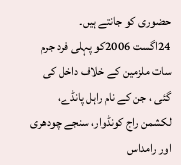حضوری کو جانتے ہیں۔
24اگست 2006کو پہلی فرد جرم سات ملزمین کے خلاف داخل کی گئی ، جن کے نام راہل پانڈے، لکشمن راج کونڈوار، سنجے چودھری اور رامداس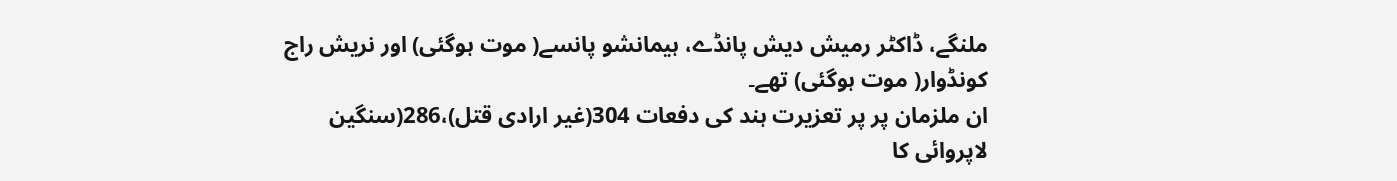ملنگے، ڈاکٹر رمیش دیش پانڈے، ہیمانشو پانسے( موت ہوگئی) اور نریش راج کونڈوار( موت ہوگئی) تھے۔
ان ملزمان پر پر تعزیرت ہند کی دفعات 304(غیر ارادی قتل)،286(سنگین لاپروائی کا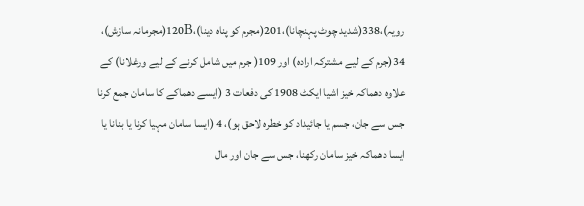رویہ)،338(شدید چوٹ پہنچانا)،201(مجرم کو پناہ دینا)،120B(مجرمانہ سازش)، 34(جرم کے لیے مشترکہ ارادہ) اور 109( جرم میں شامل کرنے کے لیے ورغلانا) کے علاوہ دھماکہ خیز اشیا ایکٹ 1908 کی دفعات 3 (ایسے دھماکے کا سامان جمع کرنا جس سے جان، جسم یا جائیداد کو خطرہ لاحق ہو)، 4 (ایسا سامان مہیا کرنا یا بنانا یا ایسا دھماکہ خیز سامان رکھنا، جس سے جان اور مال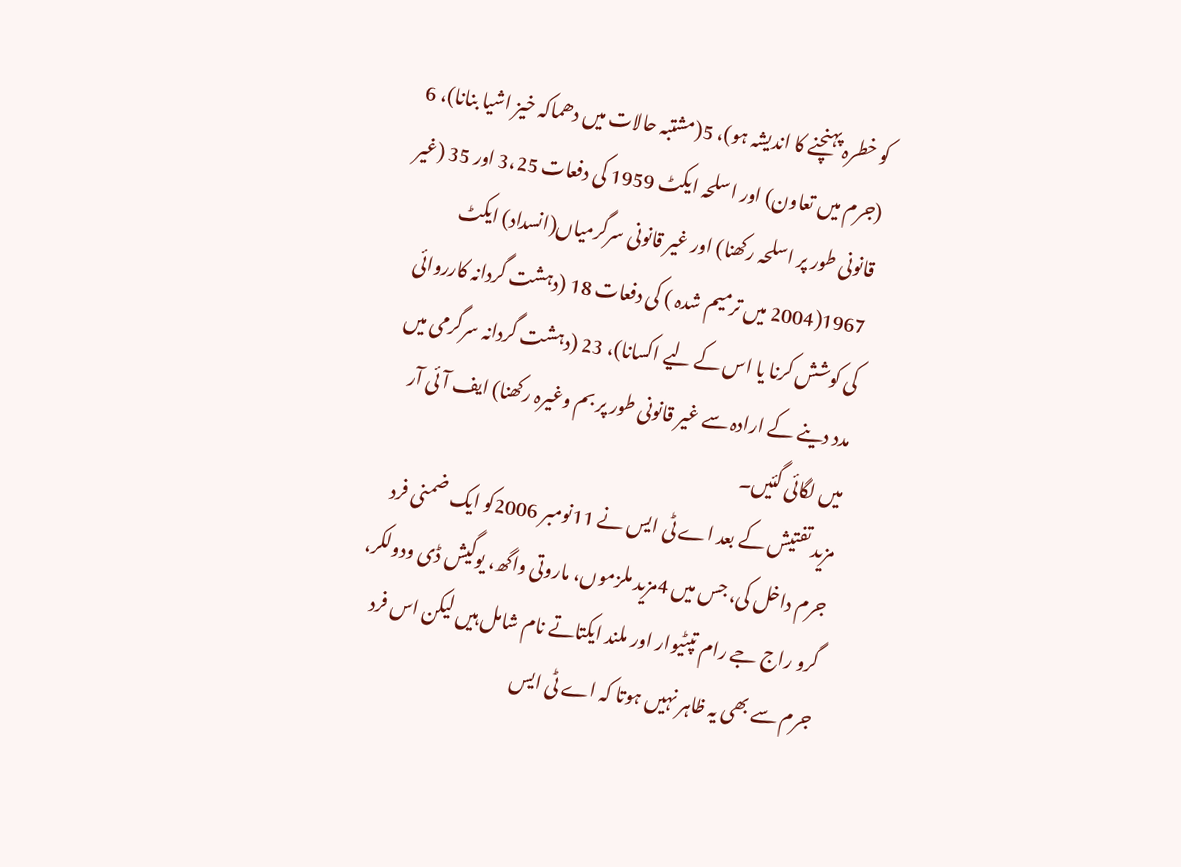کو خطرہ پہنچنے کا اندیشہ ہو)، 5(مشتبہ حالات میں دھماکہ خیز اشیا بنانا)، 6 (جرم میں تعاون) اور اسلحہ ایکٹ 1959 کی دفعات 3،25 اور 35 (غیر قانونی طور پر اسلحہ رکھنا) اور غیر قانونی سرگرمیاں(انسداد) ایکٹ 1967(2004 میں ترمیم شدہ ) کی دفعات 18 (دہشت گردانہ کارروائی کی کوشش کرنا یا اس کے لیے اکسانا)، 23 (دہشت گردانہ سرگرمی میں مدد دینے کے ارادہ سے غیر قانونی طور پر بم وغیرہ رکھنا) ایف آئی آر میں لگائی گئیں۔
مزید تفتیش کے بعد اے ٹی ایس نے 11نومبر 2006کو ایک ضمنی فرد جرم داخل کی، جس میں 4مزید ملزموں، ماروتی واگھ، یوگیش ڈی ودولکر، گرو راج جے رام تپٹیوار اور ملند ایکتاتے نام شامل ہیں لیکن اس فرد جرم سے بھی یہ ظاہر نہیں ہوتا کہ اے ٹی ایس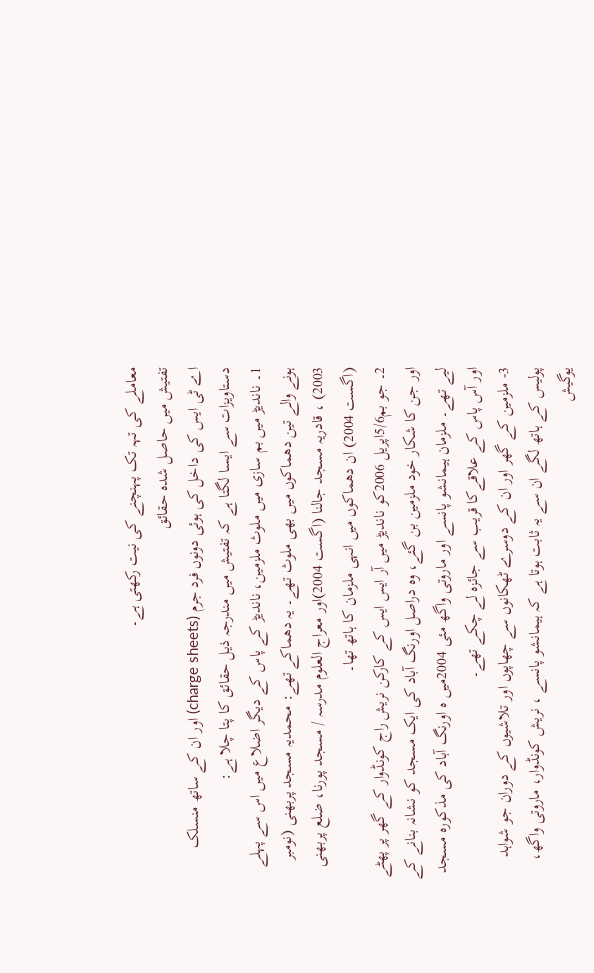معاملے کی تہہ تک پہنچنے کی نیت رکھتی ہے۔
تفتیش میں حاصل شدہ حقائق
اے ٹی ایس کی داخل کی ہوئی دونوں فرد جرم (charge sheets) اور ان کے ساتھ منسلک دستاویزات سے ایسا لگتا ہے کہ تفتیش میں مندرجہ ذیل حقائق کا پتا چلا ہے:
1۔ ناندیڑ میں بم سازی میں ملوث ملزمین، ناندیڑ کے پاس کے دیگر اضلاع میں اس سے پہلے ہونے والے تین دھماکوں میں بھی ملوث تھے۔ یہ دھماکے تھے: محمدیہ مسجد پربھنی (نومبر 2003) ، قادریہ مسجد جالنا (اگست 2004)اور معراج العلوم مدرسہ / مسجد پورنا، ضلع پربھنی (اگست 2004) ان دھماکوں میں انہی ملزمان کا ہاتھ تھا۔
2۔ جو بم5/6اپریل 2006کو ناندیڑ میں آر ایس ایس کے کارکن نریش راج کونڈوار کے گھر پر پھٹے اور جن کا شکار خود ملزمین بن گئے، وہ دراصل اورنگ آباد کی ایک مسجد کو نشانہ بنانے کے لیے تھے۔ ملزمان ہیمانشو پانسے اور ماروتی واگھ مئی 2004میں ہ اورنگ آباد کی مذکورہ مسجد اور آس پاس کے علاقےکا قریب سے جائزہ لے چکے تھے۔
3- ملزمین کے گھر اور ان کے دوسرے ٹھکانوں سے چھاپوں اور تلاشیوں کے دوران جو شواہد پولیس کے ہاتھ لگے ان سے یہ ثابت ہوتا ہے کہ ہیمانشو پانسے ، نریش کونڈوار، ماروتی واگھ، یوگیش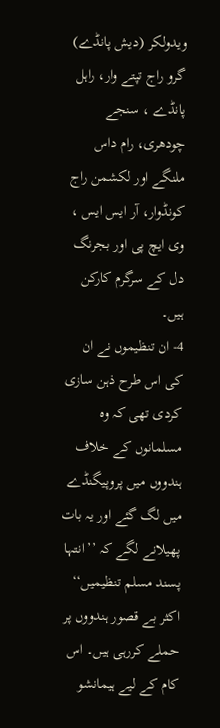ویدولکر (دیش پانڈے) گرو راج تپتے وار، راہل پانڈے ، سنجے چودھری، رام داس ملنگے اور لکشمن راج کونڈوار، آر ایس ایس ، وی ایچ پی اور بجرنگ دل کے سرگرم کارکن ہیں۔
4- ان تنظیموں نے ان کی اس طرح ذہن سازی کردی تھی کہ وہ مسلمانوں کے خلاف ہندووں میں پروپیگنڈے میں لگ گئے اور یہ بات پھیلانے لگے کہ ’’انتہا پسند مسلم تنظیمیں‘‘ اکثر بے قصور ہندووں پر حملے کررہی ہیں۔ اس کام کے لیے ہیمانشو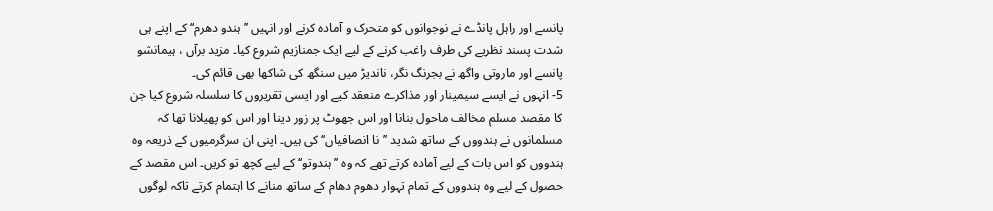پانسے اور راہل پانڈے نے نوجوانوں کو متحرک و آمادہ کرنے اور انہیں ’’ہندو دھرم‘‘ کے اپنے ہی شدت پسند نظریے کی طرف راغب کرنے کے لیے ایک جمنازیم شروع کیا۔ مزید برآں ، ہیمانشو پانسے اور ماروتی واگھ نے بجرنگ نگر، ناندیڑ میں سنگھ کی شاکھا بھی قائم کی۔
5- انہوں نے ایسے سیمینار اور مذاکرے منعقد کیے اور ایسی تقریروں کا سلسلہ شروع کیا جن کا مقصد مسلم مخالف ماحول بنانا اور اس جھوٹ پر زور دینا اور اس کو پھیلانا تھا کہ مسلمانوں نے ہندووں کے ساتھ شدید ’’نا انصافیاں‘‘ کی ہیں۔ اپنی ان سرگرمیوں کے ذریعہ وہ ہندووں کو اس بات کے لیے آمادہ کرتے تھے کہ وہ ’’ہندوتو‘‘ کے لیے کچھ تو کریں۔ اس مقصد کے حصول کے لیے وہ ہندووں کے تمام تہوار دھوم دھام کے ساتھ منانے کا اہتمام کرتے تاکہ لوگوں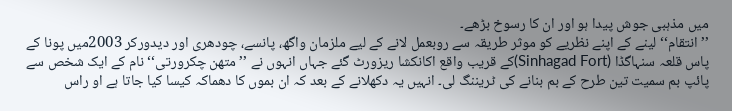میں مذہبی جوش پیدا ہو اور ان کا رسوخ بڑھے۔
’’انتقام‘‘ لینے کے اپنے نظریے کو موثر طریقہ سے روبعمل لانے کے لیے ملزمان واگھ، پانسے، چودھری اور دیدورکر 2003میں پونا کے پاس قلعہ سنہاگڈا (Sinhagad Fort)کے قریب واقع اکانکشا ریزورٹ گئے جہاں انہوں نے ’’متھن چکرورتی‘‘ نام کے ایک شخص سے پائپ بم سمیت تین طرح کے بم بنانے کی ٹریننگ لی۔ انہیں یہ دکھلانے کے بعد کہ ان بموں کا دھماکہ کیسا کیا جاتا ہے او راس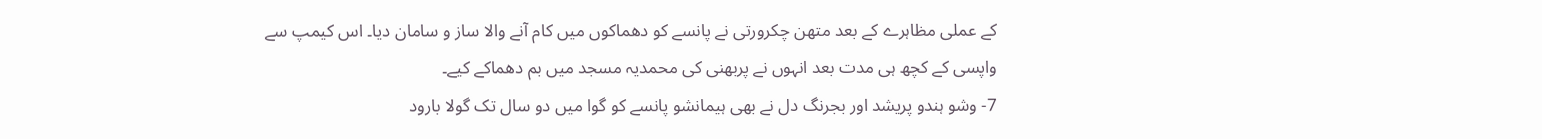کے عملی مظاہرے کے بعد متھن چکرورتی نے پانسے کو دھماکوں میں کام آنے والا ساز و سامان دیا۔ اس کیمپ سے واپسی کے کچھ ہی مدت بعد انہوں نے پربھنی کی محمدیہ مسجد میں بم دھماکے کیے۔
7- وشو ہندو پریشد اور بجرنگ دل نے بھی ہیمانشو پانسے کو گوا میں دو سال تک گولا بارود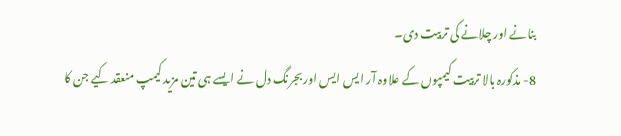بنانے اور چلانے کی تربیت دی۔
8- مذکورہ بالا تربیت کیمپوں کے علاوہ آر ایس ایس اور بجرنگ دل نے ایسے ہی تین مزید کیمپ منعقد کیے جن کا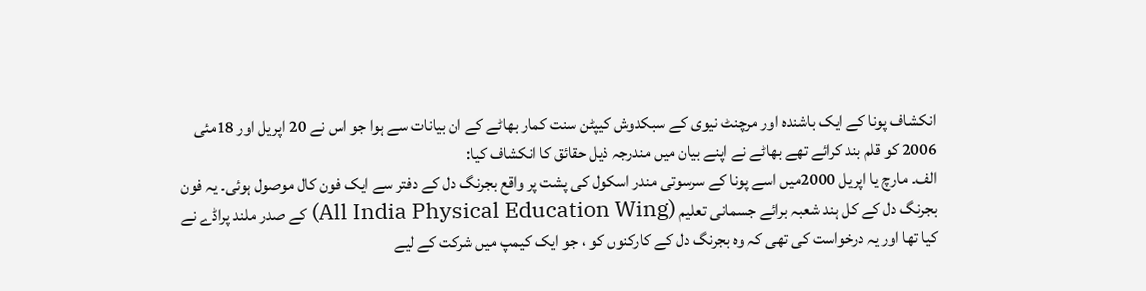انکشاف پونا کے ایک باشندہ اور مرچنٹ نیوی کے سبکدوش کیپٹن سنت کمار بھاٹے کے ان بیانات سے ہوا جو اس نے 20 اپریل اور 18مئی 2006 کو قلم بند کرائے تھے بھاٹے نے اپنے بیان میں مندرجہ ذیل حقائق کا انکشاف کیا:
الف۔ مارچ یا اپریل 2000میں اسے پونا کے سرسوتی مندر اسکول کی پشت پر واقع بجرنگ دل کے دفتر سے ایک فون کال موصول ہوئی۔ یہ فون بجرنگ دل کے کل ہند شعبہ برائے جسمانی تعلیم (All India Physical Education Wing) کے صدر ملند پراڈے نے کیا تھا اور یہ درخواست کی تھی کہ وہ بجرنگ دل کے کارکنوں کو ، جو ایک کیمپ میں شرکت کے لیے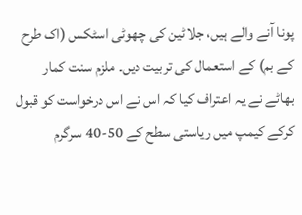پونا آنے والے ہیں، جلاٹین کی چھوٹی اسٹکس (اک طرح کے بم) کے استعمال کی تربیت دیں۔ ملزم سنت کمار بھاٹے نے یہ اعتراف کیا کہ اس نے اس درخواست کو قبول کرکے کیمپ میں ریاستی سطح کے 50-40 سرگرم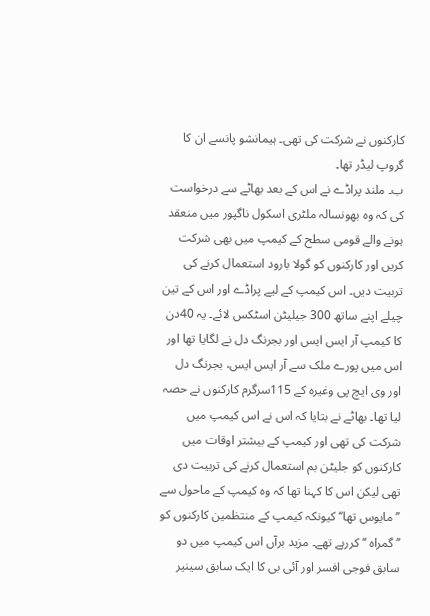کارکنوں نے شرکت کی تھی۔ ہیمانشو پانسے ان کا گروپ لیڈر تھا۔
ب۔ ملند پراڈے نے اس کے بعد بھاٹے سے درخواست کی کہ وہ بھونسالہ ملٹری اسکول ناگپور میں منعقد ہونے والے قومی سطح کے کیمپ میں بھی شرکت کریں اور کارکنوں کو گولا بارود استعمال کرنے کی تربیت دیں۔ اس کیمپ کے لیے پراڈے اور اس کے تین چیلے اپنے ساتھ 300 جیلیٹن اسٹکس لائے۔ یہ 40دن کا کیمپ آر ایس ایس اور بجرنگ دل نے لگایا تھا اور اس میں پورے ملک سے آر ایس ایس، بجرنگ دل اور وی ایچ پی وغیرہ کے 115سرگرم کارکنوں نے حصہ لیا تھا۔ بھاٹے نے بتایا کہ اس نے اس کیمپ میں شرکت کی تھی اور کیمپ کے بیشتر اوقات میں کارکنوں کو جلیٹن بم استعمال کرنے کی تربیت دی تھی لیکن اس کا کہنا تھا کہ وہ کیمپ کے ماحول سے ’’مایوس تھا‘‘ کیونکہ کیمپ کے منتظمین کارکنوں کو ’’گمراہ ‘‘ کررہے تھے۔ مزید برآں اس کیمپ میں دو سابق فوجی افسر اور آئی بی کا ایک سابق سینیر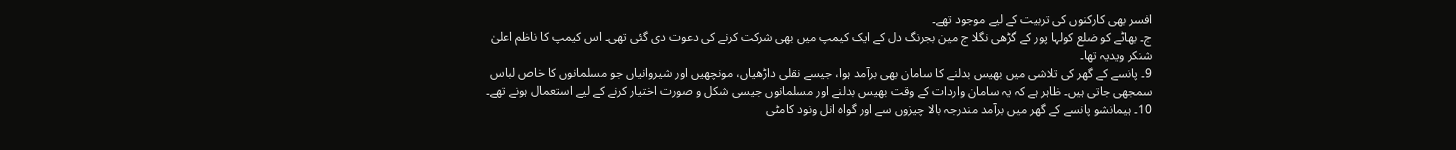افسر بھی کارکنوں کی تربیت کے لیے موجود تھے۔
ج۔ بھاٹے کو ضلع کولہا پور کے گڑھی نگلا ج مین بجرنگ دل کے ایک کیمپ میں بھی شرکت کرنے کی دعوت دی گئی تھی۔ اس کیمپ کا ناظم اعلیٰ شنکر ویدیہ تھا۔
9۔ پانسے کے گھر کی تلاشی میں بھیس بدلنے کا سامان بھی برآمد ہوا، جیسے نقلی داڑھیاں، مونچھیں اور شیروانیاں جو مسلمانوں کا خاص لباس سمجھی جاتی ہیں۔ ظاہر ہے کہ یہ سامان واردات کے وقت بھیس بدلنے اور مسلمانوں جیسی شکل و صورت اختیار کرنے کے لیے استعمال ہونے تھے۔
10۔ ہیمانشو پانسے کے گھر میں برآمد مندرجہ بالا چیزوں سے اور گواہ انل ونود کامٹی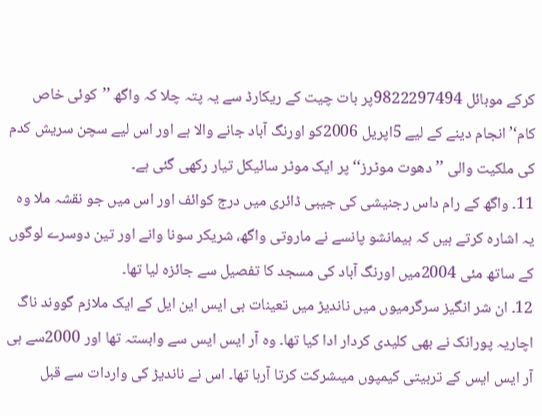کرکے موبائل 9822297494پر بات چیت کے ریکارڈ سے یہ پتہ چلا کہ واگھ ’’کوئی خاص کام‘’ انجام دینے کے لیے 5اپریل 2006کو اورنگ آباد جانے والا ہے اور اس لیے سچن سریش کدم کی ملکیت والی ’’دھوت موٹرز‘‘ پر ایک موٹر سائیکل تیار رکھی گئی ہے۔
11۔ واگھ کے رام داس رجنیشی کی جیبی ڈائری میں درج کوائف اور اس میں جو نقشہ ملا وہ یہ اشارہ کرتے ہیں کہ ہیمانشو پانسے نے ماروتی واگھ، شریکر سونا وانے اور تین دوسرے لوگوں کے ساتھ مئی 2004میں اورنگ آباد کی مسجد کا تفصیل سے جائزہ لیا تھا۔
12۔ ان شر انگیز سرگرمیوں میں ناندیڑ میں تعینات بی ایس این ایل کے ایک ملازم گووند ناگ اچاریہ پورانک نے بھی کلیدی کردار ادا کیا تھا۔ وہ آر ایس ایس سے وابستہ تھا اور 2000سے ہی آر ایس ایس کے تربیتی کیمپوں میںشرکت کرتا آرہا تھا۔ اس نے ناندیڑ کی واردات سے قبل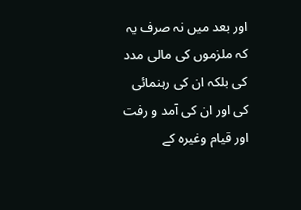اور بعد میں نہ صرف یہ کہ ملزموں کی مالی مدد کی بلکہ ان کی رہنمائی کی اور ان کی آمد و رفت اور قیام وغیرہ کے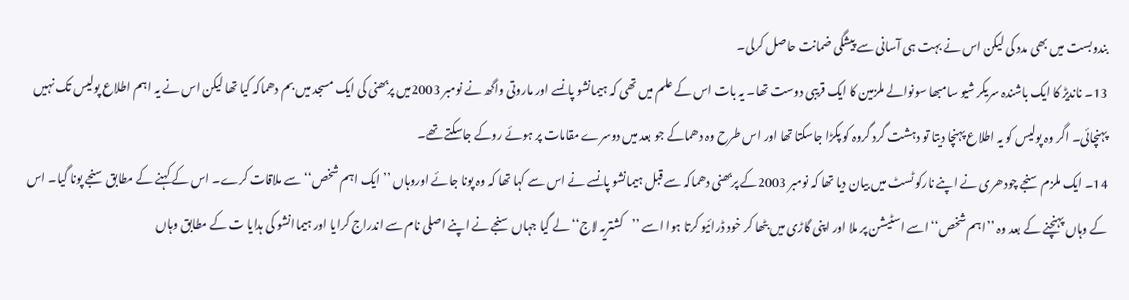بندوبست میں بھی مدد کی لیکن اس نے بہت ہی آسانی سے پیشگی ضمانت حاصل کرلی۔
13۔ ناندیڑ کا ایک باشندہ سریکر شیو سامبھا سونوالے ملزمین کا ایک قریبی دوست تھا۔ یہ بات اس کے علم میں تھی کہ ہیمانشو پانسے اور ماروتی واگھ نے نومبر 2003میں پربھنی کی ایک مسجد میں بم دھماکہ کیا تھا لیکن اس نے یہ اہم اطلاع پولیس تک نہیں پہنچائی۔ اگر وہ پولیس کو یہ اطلاع پہنچا دیتا تو دہشت گرد گروہ کو پکڑا جاسکتا تھا اور اس طرح وہ دھماکے جو بعد میں دوسرے مقامات پر ہوئے روکے جاسکتے تھے۔
14۔ ایک ملزم سنجے چودھری نے اپنے نارکو ٹسٹ میں بیان دیا تھا کہ نومبر 2003کے پربھنی دھماکہ سے قبل ہیمانشو پانسے نے اس سے کہا تھا کہ وہ پونا جائے اوروہاں ’’ایک اہم شخص‘‘ سے ملاقات کرے۔ اس کے کہنے کے مطابق سنجے پونا گیا۔ اس کے وہاں پہنچنے کے بعد وہ ’’اہم شخص‘‘ اسے اسٹیشن پر ملا اور اپنی گاڑی میں بٹھا کر خود ڈرائیو کرتا ہوا اسے ’’کشتریہ لاج‘‘ لے گیا جہاں سنجے نے اپنے اصلی نام سے اندراج کرایا اور ہیماانشو کی ہدایا ت کے مطابق وہاں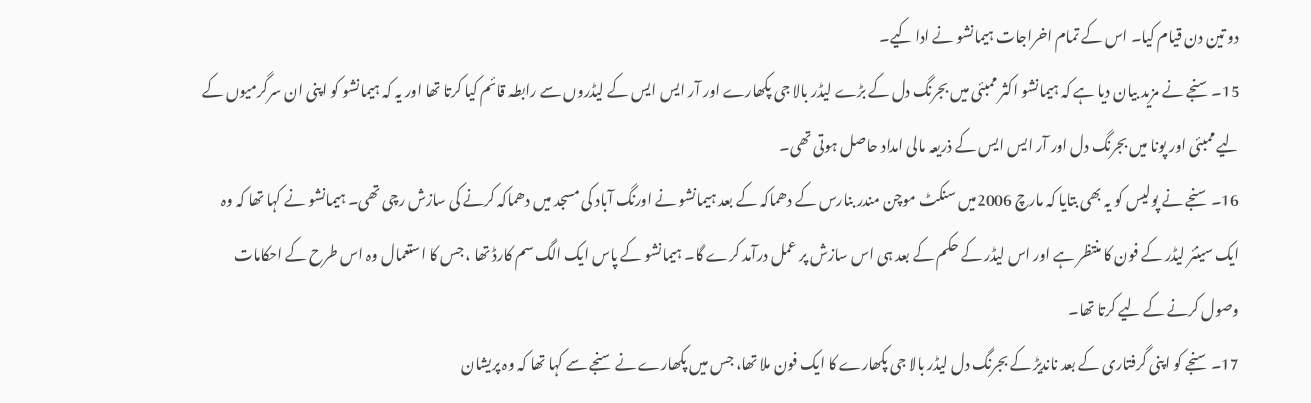دو تین دن قیام کیا۔ اس کے تمام اخراجات ہیمانشو نے ادا کیے۔
15۔ سنجے نے مزید بیان دیا ہے کہ ہیمانشو اکثر ممبئی میں بجرنگ دل کے بڑے لیڈر بالا جی پکھارے اور آر ایس ایس کے لیڈروں سے رابطہ قائم کیا کرتا تھا اور یہ کہ ہیمانشو کو اپنی ان سرگرمیوں کے لیے ممبئی اور پونا میں بجرنگ دل اور آر ایس ایس کے ذریعہ مالی امداد حاصل ہوتی تھی۔
16۔ سنجے نے پولیس کو یہ بھی بتایا کہ مارچ 2006میں سنکٹ موچن مندر بنارس کے دھماکہ کے بعد ہیمانشو نے اورنگ آباد کی مسجد میں دھماکہ کرنے کی سازش رچی تھی۔ ہیمانشو نے کہا تھا کہ وہ ایک سینئر لیڈر کے فون کا منتظر ہے اور اس لیڈر کے حکم کے بعد ہی اس سازش پر عمل درآمد کرے گا۔ ہیمانشو کے پاس ایک الگ سم کارڈ تھا ، جس کا استعمال وہ اس طرح کے احکامات وصول کرنے کے لیے کرتا تھا۔
17۔ سنجے کو اپنی گرفتاری کے بعد ناندیڑ کے بجرنگ دل لیڈر بالا جی پکھارے کا ایک فون ملا تھا، جس میں پکھارے نے سنجے سے کہا تھا کہ وہ پریشان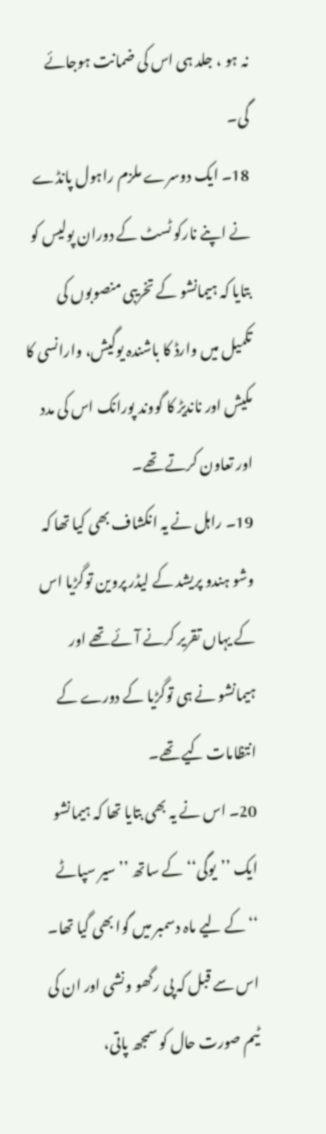نہ ہو ، جلد ہی اس کی ضمانت ہوجائے گی۔
18۔ ایک دوسرے ملزم راہول پانڈے نے اپنے نارکو ٹسٹ کے دوران پولیس کو بتایا کہ ہیمانشو کے تخریبی منصوبوں کی تکمیل میں وارڈ کا باشندہ یوگیش، وارانسی کا مکیش اور ناندیڑ کا گووند پورانک اس کی مدد اور تعاون کرتے تھے۔
19۔ راہل نے یہ انکشاف بھی کیا تھا کہ وشو ہندو پریشد کے لیڈر پروین توگڑیا اس کے یہاں تقریر کرنے آئے تھے اور ہیمانشو نے ہی توگڑیا کے دورے کے انتظامات کیے تھے۔
20۔ اس نے یہ بھی بتایا تھا کہ ہیمانشو ایک ’’یوگی‘‘ کے ساتھ ’’سیر سپاٹے ‘‘کے لیے ماہ دسمبر میں گوا بھی گیا تھا۔
اس سے قبل کہ پی رگھو ونشی اور ان کی ٹیم صورت حال کو سمجھ پاتی،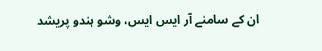ان کے سامنے آر ایس ایس، وشو ہندو پریشد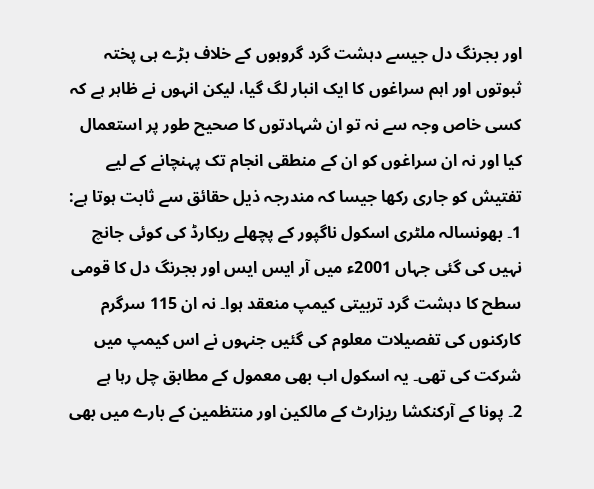اور بجرنگ دل جیسے دہشت گرد گروہوں کے خلاف بڑے ہی پختہ ثبوتوں اور اہم سراغوں کا ایک انبار لگ گیا، لیکن انہوں نے ظاہر ہے کہ کسی خاص وجہ سے نہ تو ان شہادتوں کا صحیح طور پر استعمال کیا اور نہ ان سراغوں کو ان کے منطقی انجام تک پہنچانے کے لیے تفتیش کو جاری رکھا جیسا کہ مندرجہ ذیل حقائق سے ثابت ہوتا ہے:
1۔ بھونسالہ ملٹری اسکول ناگپور کے پچھلے ریکارڈ کی کوئی جانچ نہیں کی گئی جہاں 2001ء میں آر ایس ایس اور بجرنگ دل کا قومی سطح کا دہشت گرد تربیتی کیمپ منعقد ہوا۔ نہ ان 115 سرگرم کارکنوں کی تفصیلات معلوم کی گئیں جنہوں نے اس کیمپ میں شرکت کی تھی۔ یہ اسکول اب بھی معمول کے مطابق چل رہا ہے
2۔ پونا کے آرکنکشا ریزارٹ کے مالکین اور منتظمین کے بارے میں بھی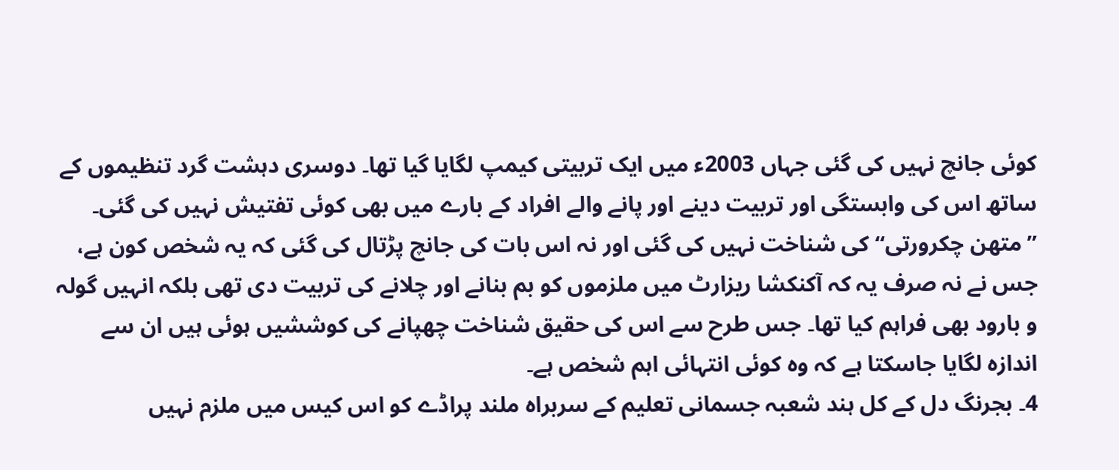کوئی جانچ نہیں کی گئی جہاں 2003ء میں ایک تربیتی کیمپ لگایا گیا تھا۔ دوسری دہشت گرد تنظیموں کے ساتھ اس کی وابستگی اور تربیت دینے اور پانے والے افراد کے بارے میں بھی کوئی تفتیش نہیں کی گئی۔
’’متھن چکرورتی‘‘ کی شناخت نہیں کی گئی اور نہ اس بات کی جانچ پڑتال کی گئی کہ یہ شخص کون ہے، جس نے نہ صرف یہ کہ آکنکشا ریزارٹ میں ملزموں کو بم بنانے اور چلانے کی تربیت دی تھی بلکہ انہیں گولہ و بارود بھی فراہم کیا تھا۔ جس طرح سے اس کی حقیق شناخت چھپانے کی کوششیں ہوئی ہیں ان سے اندازہ لگایا جاسکتا ہے کہ وہ کوئی انتہائی اہم شخص ہے۔
4۔ بجرنگ دل کے کل ہند شعبہ جسمانی تعلیم کے سربراہ ملند پراڈے کو اس کیس میں ملزم نہیں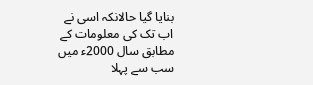بنایا گیا حالانکہ اسی نے اب تک کی معلومات کے مطابق سال 2000ء میں سب سے پہلا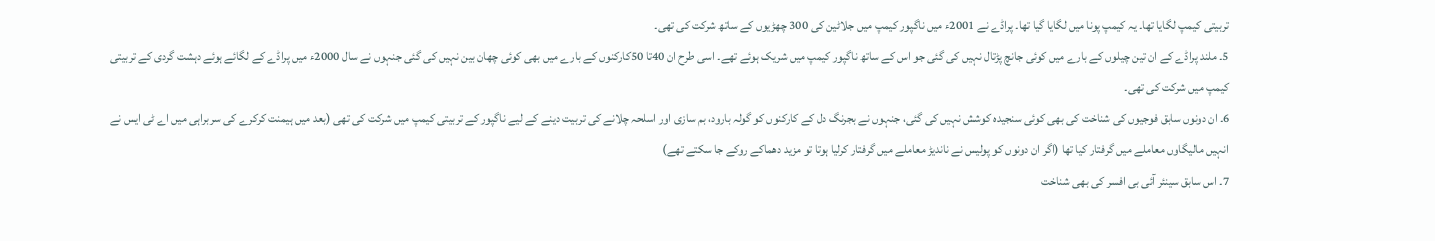تربیتی کیمپ لگایا تھا۔ یہ کیمپ پونا میں لگایا گیا تھا۔ پراڈے نے 2001ء میں ناگپور کیمپ میں جلاٹین کی 300 چھڑیوں کے ساتھ شرکت کی تھی۔
5۔ ملند پراڈے کے ان تین چیلوں کے بارے میں کوئی جانچ پڑتال نہیں کی گئی جو اس کے ساتھ ناگپور کیمپ میں شریک ہوئے تھے۔ اسی طرح ان 40تا 50کارکنوں کے بارے میں بھی کوئی چھان بین نہیں کی گئی جنہوں نے سال 2000ء میں پراڈے کے لگائے ہوئے دہشت گردی کے تربیتی کیمپ میں شرکت کی تھی۔
6۔ ان دونوں سابق فوجیوں کی شناخت کی بھی کوئی سنجیدہ کوشش نہیں کی گئی، جنہوں نے بجرنگ دل کے کارکنوں کو گولہ بارود، بم سازی اور اسلحہ چلانے کی تربیت دینے کے لیے ناگپور کے تربیتی کیمپ میں شرکت کی تھی (بعد میں ہیمنت کرکرے کی سربراہی میں اے ٹی ایس نے انہیں مالیگاوں معاملے میں گرفتار کیا تھا (اگر ان دونوں کو پولیس نے ناندیڑ معاملے میں گرفتار کرلیا ہوتا تو مزید دھماکے روکے جا سکتے تھے)
7۔ اس سابق سینئر آئی بی افسر کی بھی شناخت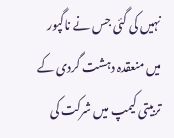نہیں کی گئی جس نے ناگپور میں منعقدہ دہشت گردی کے تربیتی کیمپ میں شرکت کی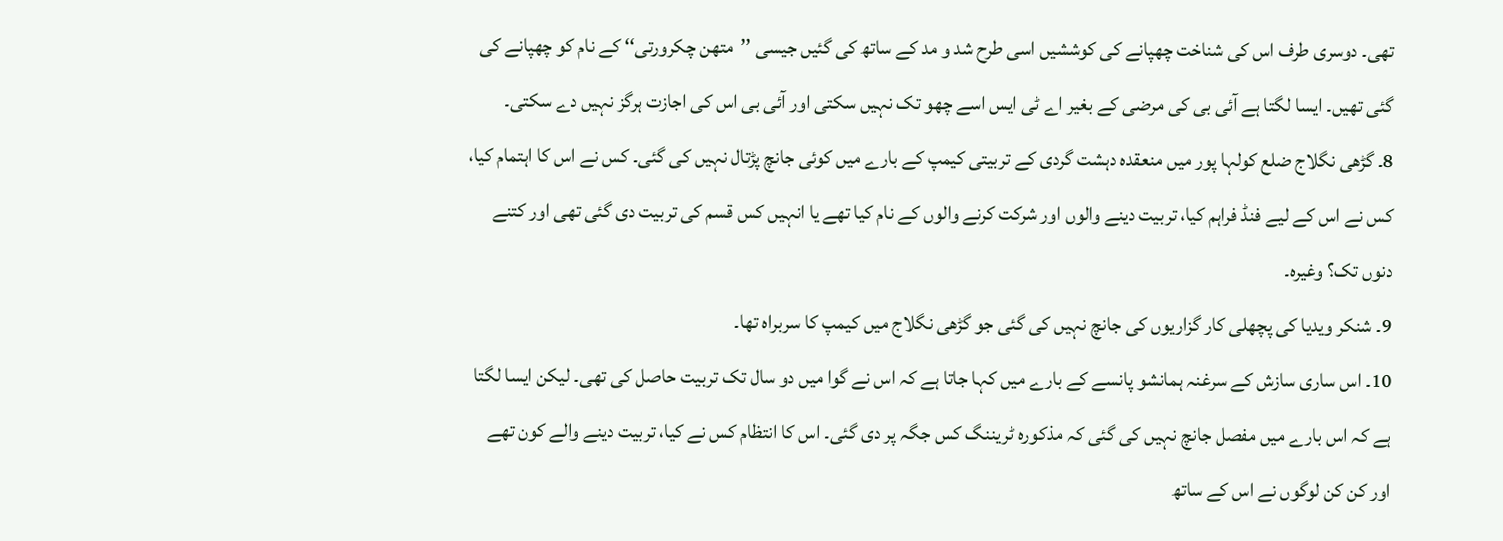تھی۔ دوسری طرف اس کی شناخت چھپانے کی کوششیں اسی طرح شد و مد کے ساتھ کی گئیں جیسی ’’متھن چکرورتی‘‘ کے نام کو چھپانے کی گئی تھیں۔ ایسا لگتا ہے آئی بی کی مرضی کے بغیر اے ٹی ایس اسے چھو تک نہیں سکتی اور آئی بی اس کی اجازت ہرگز نہیں دے سکتی۔
8۔ گڑھی نگلاج ضلع کولہا پور میں منعقدہ دہشت گردی کے تربیتی کیمپ کے بارے میں کوئی جانچ پڑتال نہیں کی گئی۔ کس نے اس کا اہتمام کیا، کس نے اس کے لیے فنڈ فراہم کیا، تربیت دینے والوں اور شرکت کرنے والوں کے نام کیا تھے یا انہیں کس قسم کی تربیت دی گئی تھی اور کتنے دنوں تک؟ وغیرہ۔
9۔ شنکر ویدیا کی پچھلی کار گزاریوں کی جانچ نہیں کی گئی جو گڑھی نگلاج میں کیمپ کا سربراہ تھا۔
10۔ اس ساری سازش کے سرغنہ ہمانشو پانسے کے بارے میں کہا جاتا ہے کہ اس نے گوا میں دو سال تک تربیت حاصل کی تھی۔ لیکن ایسا لگتا ہے کہ اس بارے میں مفصل جانچ نہیں کی گئی کہ مذکورہ ٹریننگ کس جگہ پر دی گئی۔ اس کا انتظام کس نے کیا، تربیت دینے والے کون تھے اور کن کن لوگوں نے اس کے ساتھ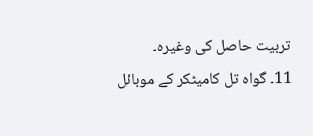تربیت حاصل کی وغیرہ۔
11۔ گواہ تل کامیٹکر کے موبائل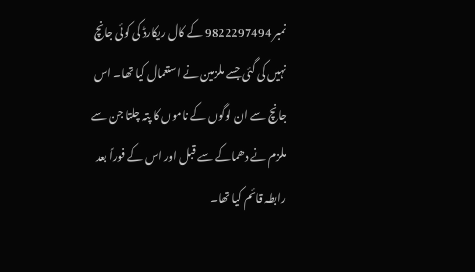نمبر 9822297494 کے کال ریکارڈ کی کوئی جانچ نہیں کی گئی جسے ملزمین نے استعمال کیا تھا۔ اس جانچ سے ان لوگوں کے ناموں کا پتہ چلتا جن سے ملزم نے دھماکے سے قبل اور اس کے فوراً بعد رابطہ قائم کیا تھا۔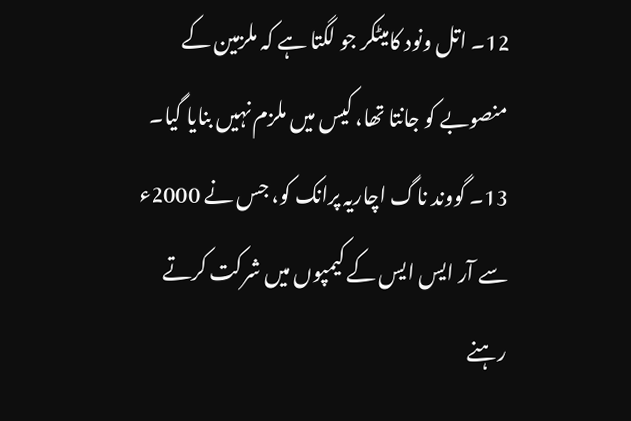12۔ اتل ونود کامیٹکر جو لگتا ہے کہ ملزمین کے منصوبے کو جانتا تھا، کیس میں ملزم نہیں بنایا گیا۔
13۔ گووند ناگ اچاریہ پرانک کو، جس نے 2000ء سے آر ایس ایس کے کیمپوں میں شرکت کرتے رہنے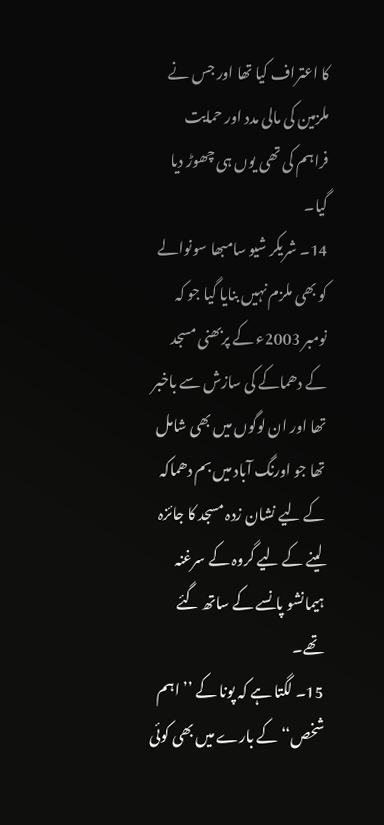کا اعتراف کیا تھا اور جس نے ملزمین کی مالی مدد اور حمایت فراہم کی تھی یوں ہی چھوڑ دیا گیا۔
14۔ شریکر شیو سامبھا سونوالے کو بھی ملزم نہیں بنایا گیا جو کہ نومبر 2003ء کے پربھنی مسجد کے دھماکے کی سازش سے باخبر تھا اور ان لوگوں میں بھی شامل تھا جو اورنگ آباد میں بم دھماکہ کے لیے نشان زدہ مسجد کا جائزہ لینے کے لیے گروہ کے سرغنہ ہیمانشو پانسے کے ساتھ گئے تھے۔
15۔ لگتا ہے کہ پونا کے ’’اہم شخص‘‘ کے بارے میں بھی کوئی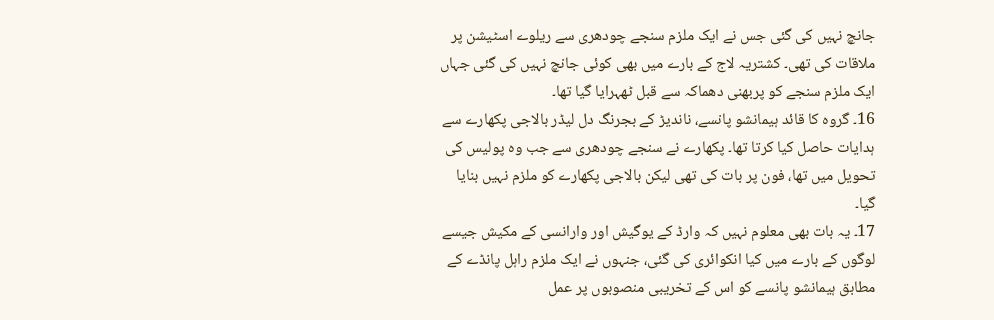جانچ نہیں کی گئی جس نے ایک ملزم سنجے چودھری سے ریلوے اسٹیشن پر ملاقات کی تھی۔ کشتریہ لاج کے بارے میں بھی کوئی جانچ نہیں کی گئی جہاں ایک ملزم سنجے کو پربھنی دھماکہ سے قبل ٹھہرایا گیا تھا۔
16۔ گروہ کا قائد ہیمانشو پانسے، ناندیڑ کے بجرنگ دل لیڈر بالاجی پکھارے سے ہدایات حاصل کیا کرتا تھا۔ پکھارے نے سنجے چودھری سے جب وہ پولیس کی تحویل میں تھا، فون پر بات کی تھی لیکن بالاجی پکھارے کو ملزم نہیں بنایا گیا۔
17۔ یہ بات بھی معلوم نہیں کہ وارڈ کے یوگیش اور وارانسی کے مکیش جیسے لوگوں کے بارے میں کیا انکوائری کی گئی، جنہوں نے ایک ملزم راہل پانڈے کے مطابق ہیمانشو پانسے کو اس کے تخریبی منصوبوں پر عمل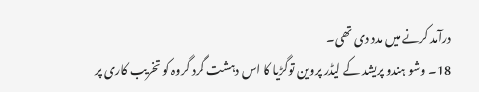درآمد کرنے میں مدد دی تھی۔
18۔ وشو ہندو پریشد کے لیڈر پروین توگڑیا کا اس دہشت گرد گروہ کو تخریب کاری پر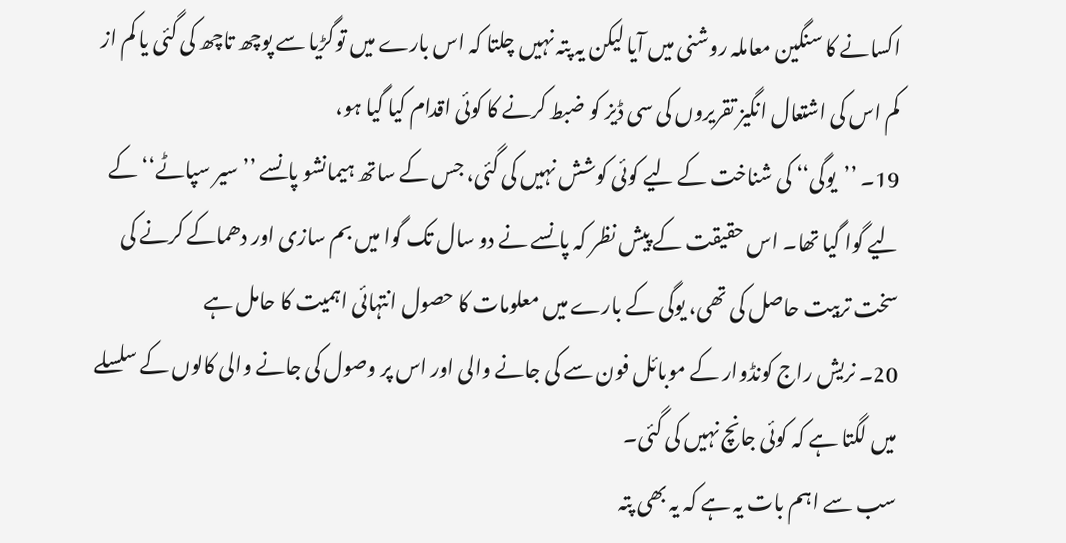اکسانے کا سنگین معاملہ روشنی میں آیا لیکن یہ پتہ نہیں چلتا کہ اس بارے میں توگڑیا سے پوچھ تاچھ کی گئی یا کم از کم اس کی اشتعال انگیز تقریروں کی سی ڈیز کو ضبط کرنے کا کوئی اقدام کیا گیا ہو،
19۔ ’’یوگی‘‘ کی شناخت کے لیے کوئی کوشش نہیں کی گئی، جس کے ساتھ ہیمانشو پانسے ’’سیر سپاٹے‘‘ کے لیے گوا گیا تھا۔ اس حقیقت کے پیش نظر کہ پانسے نے دو سال تک گوا میں بم سازی اور دھماکے کرنے کی سخت تربیت حاصل کی تھی، یوگی کے بارے میں معلومات کا حصول انتہائی اہمیت کا حامل ہے
20۔ نریش راج کونڈوار کے موبائل فون سے کی جانے والی اور اس پر وصول کی جانے والی کالوں کے سلسلے میں لگتا ہے کہ کوئی جانچ نہیں کی گئی۔
سب سے اہم بات یہ ہے کہ یہ بھی پتہ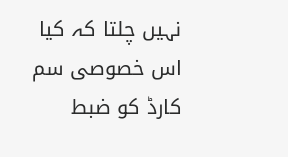نہیں چلتا کہ کیا اس خصوصی سم کارڈ کو ضبط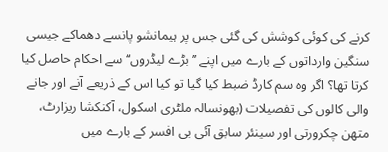کرنے کی کوئی کوشش کی گئی جس پر ہیمانشو پانسے دھماکے جیسی سنگین وارداتوں کے بارے میں اپنے ’’بڑے لیڈروں‘‘ سے احکام حاصل کیا کرتا تھا؟ اگر وہ سم کارڈ ضبط کیا گیا تو کیا اس کے ذریعے آنے اور جانے والی کالوں کی تفصیلات (بھونسالہ ملٹری اسکول، آکنکشا ریزارٹ، متھن چکرورتی اور سینئر سابق آئی بی افسر کے بارے میں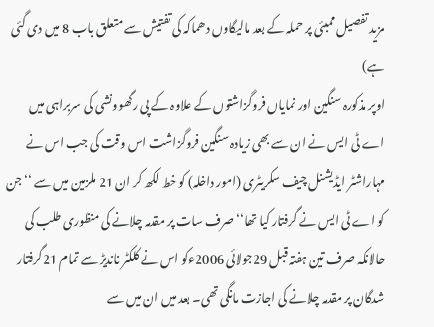مزید تفصیل ممبئی پر حملہ کے بعد مالیگاوں دھماکہ کی تفتیش سے متعلق باب 8 میں دی گئی ہے)
اوپر مذکورہ سنگین اور نمایاں فروگزاشتوں کے علاوہ کے پی رگھوونشی کی سربراہی میں اے ٹی ایس نے ان سے بھی زیادہ سنگین فروگزاشت اس وقت کی جب اس نے مہاراشٹر ایڈیشنل چیف سکریٹری (امور داخلہ) کو خط لکھ کر ان 21 ملزمین میں سے ‘‘ جن کو اے ٹی ایس نے گرفتار کیا تھا‘‘ صرف سات پر مقدمہ چلانے کی منظوری طلب کی حالانکہ صرف تین ہفتہ قبل 29جولائی 2006ءکو اس نے کلکٹر ناندیڑ سے تمام 21گرفتار شدگان پر مقدمہ چلانے کی اجازت مانگی تھی۔ بعد میں ان میں سے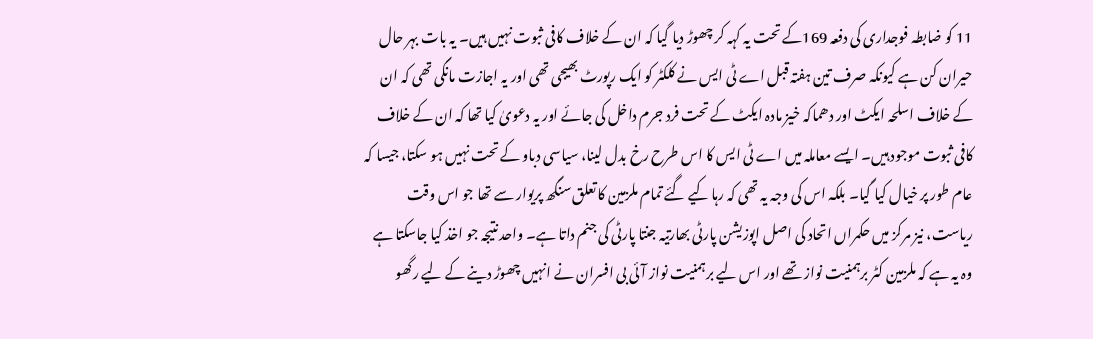11 کو ضابطہ فوجداری کی دفعہ 169کے تحت یہ کہہ کر چھوڑ دیا گیا کہ ان کے خلاف کافی ثبوت نہیں ہیں۔ یہ بات بہر حال حیران کن ہے کیونکہ صرف تین ہفتہ قبل اے ٹی ایس نے کلکٹر کو ایک رپورٹ بھیجی تھی اور یہ اجازت مانگی تھی کہ ان کے خلاف اسلحہ ایکٹ اور دھماکہ خیز مادہ ایکٹ کے تحت فرد جرم داخل کی جائے اور یہ دعویٰ کیا تھا کہ ان کے خلاف کافی ثبوت موجود ہیں۔ ایسے معاملہ میں اے ٹی ایس کا اس طرح رخ بدل لینا، سیاسی دباو کے تحت نہیں ہو سکتا، جیسا کہ عام طور پر خیال کیا گیا۔ بلکہ اس کی وجہ یہ تھی کہ رہا کیے گئے تمام ملزمین کا تعلق سنگھ پریوار سے تھا جو اس وقت ریاست، نیز مرکز میں حکمراں اتحاد کی اصل اپوزیشن پارٹی بھارتیہ جنتا پارٹی کی جنم داتا ہے۔ واحد نتیجہ جو اخذ کیا جاسکتا ہے وہ یہ ہے کہ ملزمین کٹر برہمنیت نواز تھے اور اس لیے برہمنیت نواز آئی بی افسران نے انہیں چھوڑ دینے کے لیے رگھو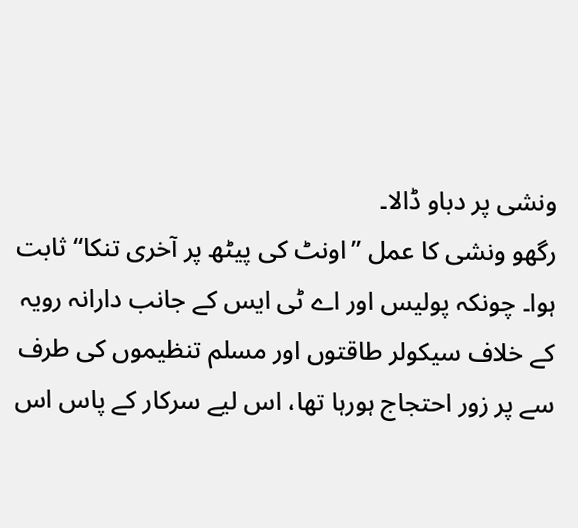ونشی پر دباو ڈالا۔
رگھو ونشی کا عمل ’’اونٹ کی پیٹھ پر آخری تنکا‘‘ ثابت ہوا۔ چونکہ پولیس اور اے ٹی ایس کے جانب دارانہ رویہ کے خلاف سیکولر طاقتوں اور مسلم تنظیموں کی طرف سے پر زور احتجاج ہورہا تھا، اس لیے سرکار کے پاس اس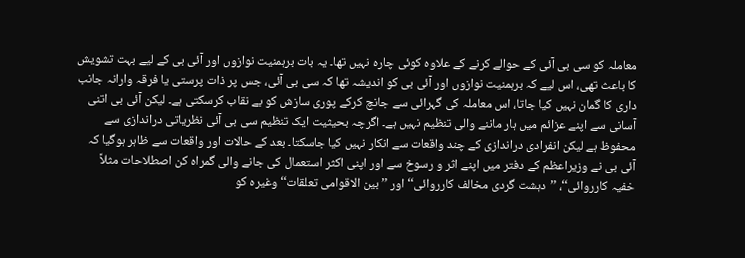معاملہ کو سی بی آئی کے حوالے کرنے کے علاوہ کوئی چارہ نہیں تھا۔ یہ بات برہمنیت نوازوں اور آئی بی کے لیے بہت تشویش کا باعث تھی، اس لیے کہ برہمنیت نوازوں اور آئی بی کو اندیشہ تھا کہ سی بی آئی، جس پر ذات پرستی یا فرقہ وارانہ جانب داری کا گمان نہیں کیا جاتا، اس معاملہ کی گہرائی سے جانچ کرکے پوری سازش کو بے نقاب کرسکتی ہے۔ لیکن آئی بی اتنی آسانی سے اپنے عزائم میں ہار ماننے والی تنظیم نہیں ہے۔ اگرچہ بحیثیت ایک تنظیم سی بی آئی نظریاتی دراندازی سے محفوظ ہے لیکن انفرادی دراندازی کے چند واقعات سے انکار نہیں کیا جاسکتا۔ بعد کے حالات اور واقعات سے ظاہر ہوگیا کہ آئی بی نے وزیراعظم کے دفتر میں اپنے اثر و رسوخ سے اور اپنی اکثر استعمال کی جانے والی گمراہ کن اصطلاحات مثلاً خفیہ کارروائی‘‘، ’’دہشت گردی مخالف کارروائی‘‘ اور ’’بین الاقوامی تعلقات‘‘ وغیرہ کو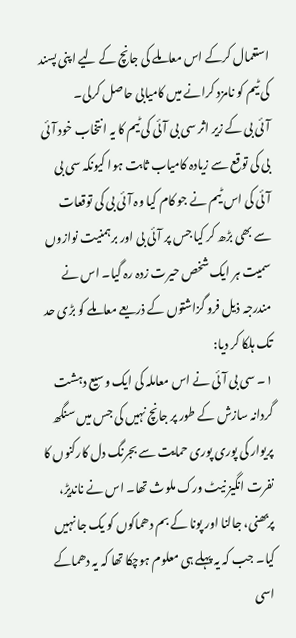استعمال کرکے اس معاملے کی جانچ کے لیے اپنی پسند کی ٹیم کو نامزد کرانے میں کامیابی حاصل کرلی۔
آئی بی کے زیر اثر سی بی آئی کی ٹیم کا یہ انتخاب خود آئی بی کی توقع سے زیادہ کامیاب ثابت ہوا کیونکہ سی بی آئی کی اس ٹیم نے جو کام کیا وہ آئی بی کی توقعات سے بھی بڑھ کر کیا جس پر آئی بی اور برہمنیت نوازوں سمیت ہر ایک شخص حیرت زدہ رہ گیا۔ اس نے مندرجہ ذیل فرو گزاشتوں کے ذریعے معاملے کو بڑی حد تک ہلکا کر دیا:
۱۔ سی بی آئی نے اس معاملہ کی ایک وسیع دہشت گردانہ سازش کے طور پر جانچ نہیں کی جس میں سنگھ پریوار کی پوری پوری حمایت سے بجرنگ دل کارکنوں کا نفرت انگیز نیٹ ورک ملوث تھا۔ اس نے ناندیڑ، پربھنی، جالنا اور پونا کے بم دھماکوں کو یک جا نہیں کیا۔ جب کہ یہ پہلے ہی معلوم ہوچکا تھا کہ یہ دھماکے اسی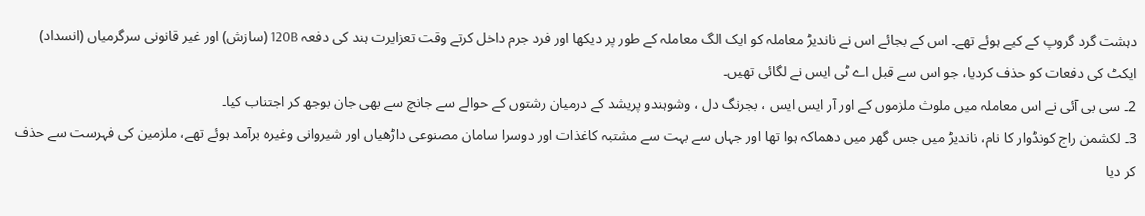دہشت گرد گروپ کے کیے ہوئے تھے۔ اس کے بجائے اس نے ناندیڑ معاملہ کو ایک الگ معاملہ کے طور پر دیکھا اور فرد جرم داخل کرتے وقت تعزایرت ہند کی دفعہ 120B (سازش) اور غیر قانونی سرگرمیاں (انسداد) ایکٹ کی دفعات کو حذف کردیا، جو اس سے قبل اے ٹی ایس نے لگائی تھیں۔
2۔ سی بی آئی نے اس معاملہ میں ملوث ملزموں کے اور آر ایس ایس ، بجرنگ دل ، وشوہندو پریشد کے درمیان رشتوں کے حوالے سے جانچ سے بھی جان بوجھ کر اجتناب کیا۔
3۔ لکشمن راج کونڈوار کا نام، ناندیڑ میں جس گھر میں دھماکہ ہوا تھا اور جہاں سے بہت سے مشتبہ کاغذات اور دوسرا سامان مصنوعی داڑھیاں اور شیروانی وغیرہ برآمد ہوئے تھے، ملزمین کی فہرست سے حذف کر دیا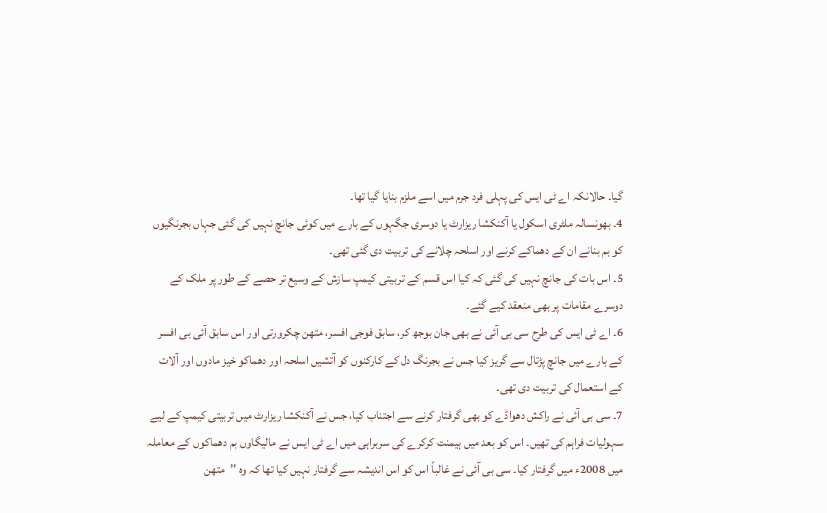گیا۔ حالانکہ اے ٹی ایس کی پہلی فرد جرم میں اسے ملزم بنایا گیا تھا۔
4۔ بھونسالہ ملٹری اسکول یا آکنکشا ریزارٹ یا دوسری جگہوں کے بارے میں کوئی جانچ نہیں کی گئی جہاں بجرنگیوں کو بم بنانے ان کے دھماکے کرنے اور اسلحہ چلانے کی تربیت دی گئی تھی۔
5۔ اس بات کی جانچ نہیں کی گئی کہ کیا اس قسم کے تربیتی کیمپ سازش کے وسیع تر حصے کے طور پر ملک کے دوسرے مقامات پر بھی منعقد کیے گئے۔
6۔ اے ٹی ایس کی طرح سی بی آئی نے بھی جان بوجھ کر، سابق فوجی افسر، متھن چکرورتی اور اس سابق آئی بی افسر کے بارے میں جانچ پڑتال سے گریز کیا جس نے بجرنگ دل کے کارکنوں کو آتشیں اسلحہ اور دھماکو خیز مادوں اور آلات کے استعمال کی تربیت دی تھی۔
7۔ سی بی آئی نے راکش دھواڈے کو بھی گرفتار کرنے سے اجتناب کیا، جس نے آکنکشا ریزارٹ میں تربیتی کیمپ کے لیے سہولیات فراہم کی تھیں۔ اس کو بعد میں ہیمنت کرکرے کی سربراہی میں اے ٹی ایس نے مالیگاوں بم دھماکوں کے معاملہ میں 2008ء میں گرفتار کیا۔ سی بی آئی نے غالباً اس کو اس اندیشہ سے گرفتار نہیں کیا تھا کہ وہ ’’متھن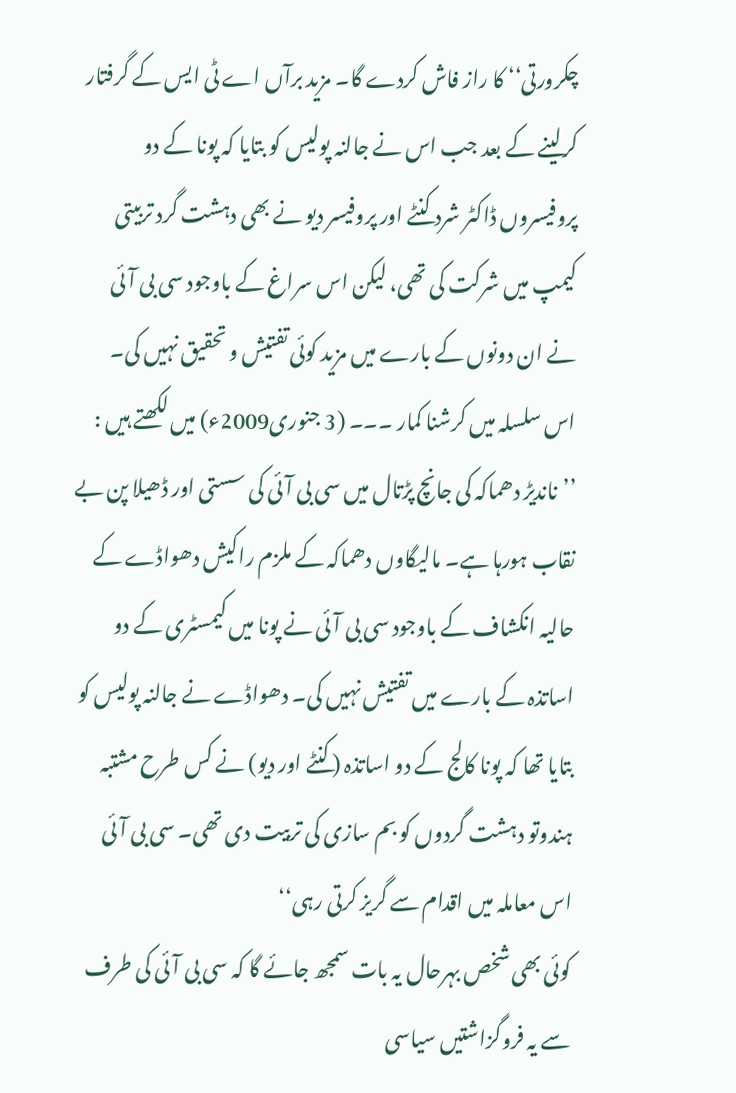چکرورتی‘‘ کا راز فاش کردے گا۔ مزید برآں اے ٹی ایس کے گرفتار کرلینے کے بعد جب اس نے جالنہ پولیس کو بتایا کہ پونا کے دو پروفیسروں ڈاکٹر شرد کنٹے اور پروفیسر دیو نے بھی دہشت گرد تربیتی کیمپ میں شرکت کی تھی، لیکن اس سراغ کے باوجود سی بی آئی نے ان دونوں کے بارے میں مزید کوئی تفتیش و تحقیق نہیں کی۔ اس سلسلہ میں کرشنا کمار ۔۔۔ (3 جنوری2009ء) میں لکھتے ہیں : ’’ناندیڑ دھماکہ کی جانچ پڑتال میں سی بی آئی کی سستی اور ڈھیلا پن بے نقاب ہورہا ہے۔ مالیگاوں دھماکہ کے ملزم راکیش دھواڈے کے حالیہ انکشاف کے باوجود سی بی آئی نے پونا میں کیمسٹری کے دو اساتذہ کے بارے میں تفتیش نہیں کی۔ دھواڈے نے جالنہ پولیس کو بتایا تھا کہ پونا کالج کے دو اساتذہ (کنٹے اور دیو) نے کس طرح مشتبہ ہندوتو دہشت گردوں کو بم سازی کی تربیت دی تھی۔ سی بی آئی اس معاملہ میں اقدام سے گریز کرتی رہی‘‘
کوئی بھی شخص بہرحال یہ بات سمجھ جائے گا کہ سی بی آئی کی طرف سے یہ فروگزاشتیں سیاسی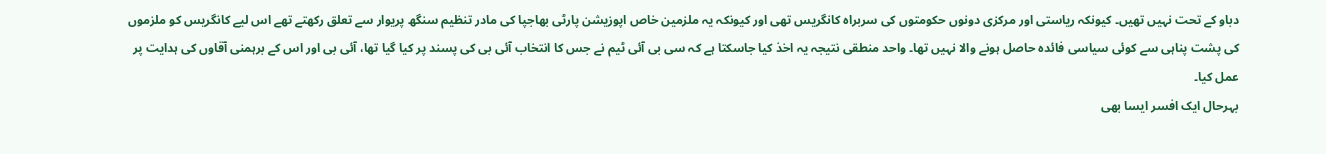دباو کے تحت نہیں تھیں۔ کیونکہ ریاستی اور مرکزی دونوں حکومتوں کی سربراہ کانگریس تھی اور کیونکہ یہ ملزمین خاص اپوزیشن پارٹی بھاجپا کی مادر تنظیم سنگھ پریوار سے تعلق رکھتے تھے اس لیے کانگریس کو ملزموں کی پشت پناہی سے کوئی سیاسی فائدہ حاصل ہونے والا نہیں تھا۔ واحد منطقی نتیجہ یہ اخذ کیا جاسکتا ہے کہ سی بی آئی ٹیم نے جس کا انتخاب آئی بی کی پسند پر کیا گیا تھا، آئی بی اور اس کے برہمنی آقاوں کی ہدایت پر عمل کیا۔
بہرحال ایک افسر ایسا بھی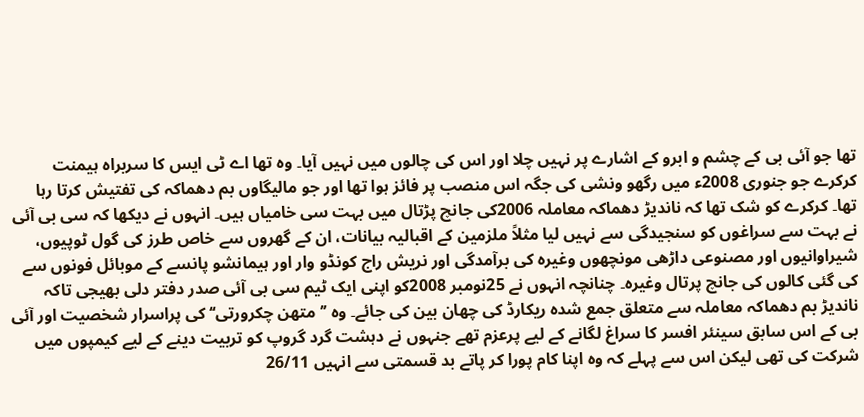تھا جو آئی بی کے چشم و ابرو کے اشارے پر نہیں چلا اور اس کی چالوں میں نہیں آیا۔ وہ تھا اے ٹی ایس کا سربراہ ہیمنت کرکرے جو جنوری 2008ء میں رگھو ونشی کی جگہ اس منصب پر فائز ہوا تھا اور جو مالیگاوں بم دھماکہ کی تفتیش کرتا رہا تھا۔ کرکرے کو شک تھا کہ ناندیڑ دھماکہ معاملہ 2006کی جانچ پڑتال میں بہت سی خامیاں ہیں۔ انہوں نے دیکھا کہ سی بی آئی نے بہت سے سراغوں کو سنجیدگی سے نہیں لیا مثلاً ملزمین کے اقبالیہ بیانات، ان کے گھروں سے خاص طرز کی گول ٹوپیوں، شیراوانیوں اور مصنوعی داڑھی مونچھوں وغیرہ کی برآمدگی اور نریش راج کونڈو وار اور ہیمانشو پانسے کے موبائل فونوں سے کی گئی کالوں کی جانچ پرتال وغیرہ۔ چنانچہ انہوں نے 25نومبر 2008کو اپنی ایک ٹیم سی بی آئی صدر دفتر دلی بھیجی تاکہ ناندیڑ بم دھماکہ معاملہ سے متعلق جمع شدہ ریکارڈ کی چھان بین کی جائے۔ وہ ’’متھن چکرورتی‘‘ کی پراسرار شخصیت اور آئی بی کے اس سابق سینئر افسر کا سراغ لگانے کے لیے پرعزم تھے جنہوں نے دہشت گرد گروپ کو تربیت دینے کے لیے کیمپوں میں شرکت کی تھی لیکن اس سے پہلے کہ وہ اپنا کام پورا کر پاتے بد قسمتی سے انہیں 26/11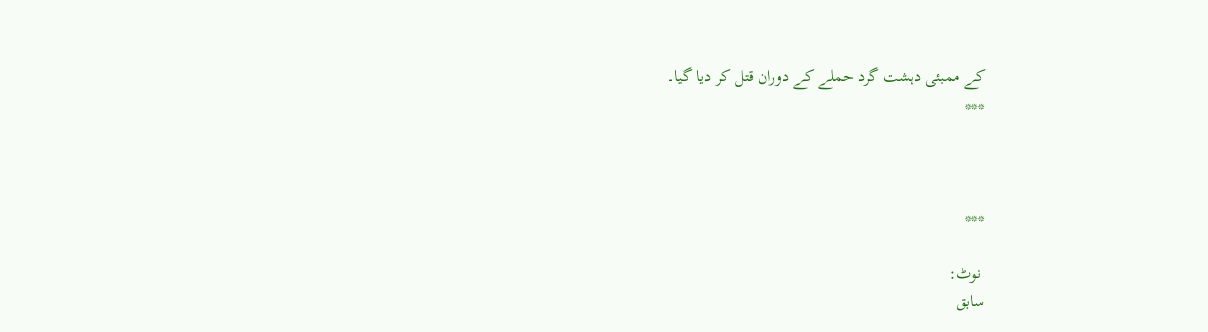کے ممبئی دہشت گرد حملے کے دوران قتل کر دیا گیا۔
***



***

 نوٹ:
سابق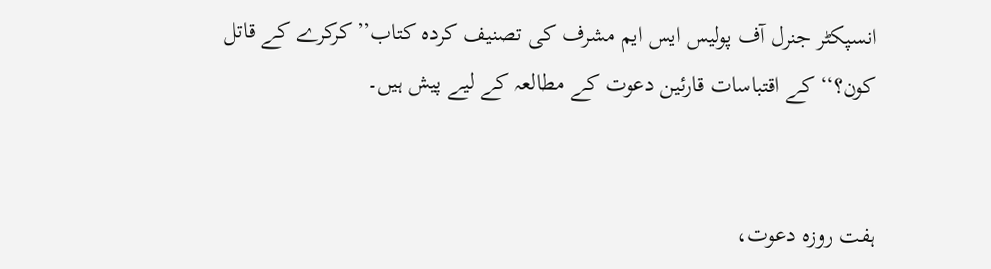انسپکٹر جنرل آف پولیس ایس ایم مشرف کی تصنیف کردہ کتاب’’کرکرے کے قاتل کون؟‘‘ کے اقتباسات قارئین دعوت کے مطالعہ کے لیے پیش ہیں۔


ہفت روزہ دعوت،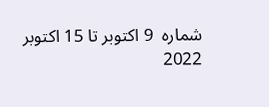شمارہ  9 اکتوبر تا 15 اکتوبر 2022